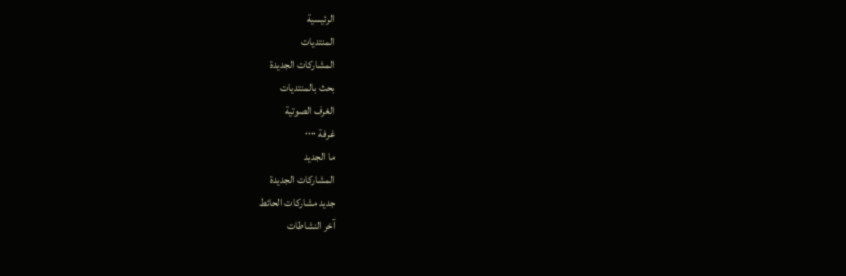الرئيسية
المنتديات
المشاركات الجديدة
بحث بالمنتديات
الغرف الصوتية
غرفة ٠٠٠٠
ما الجديد
المشاركات الجديدة
جديد مشاركات الحائط
آخر النشاطات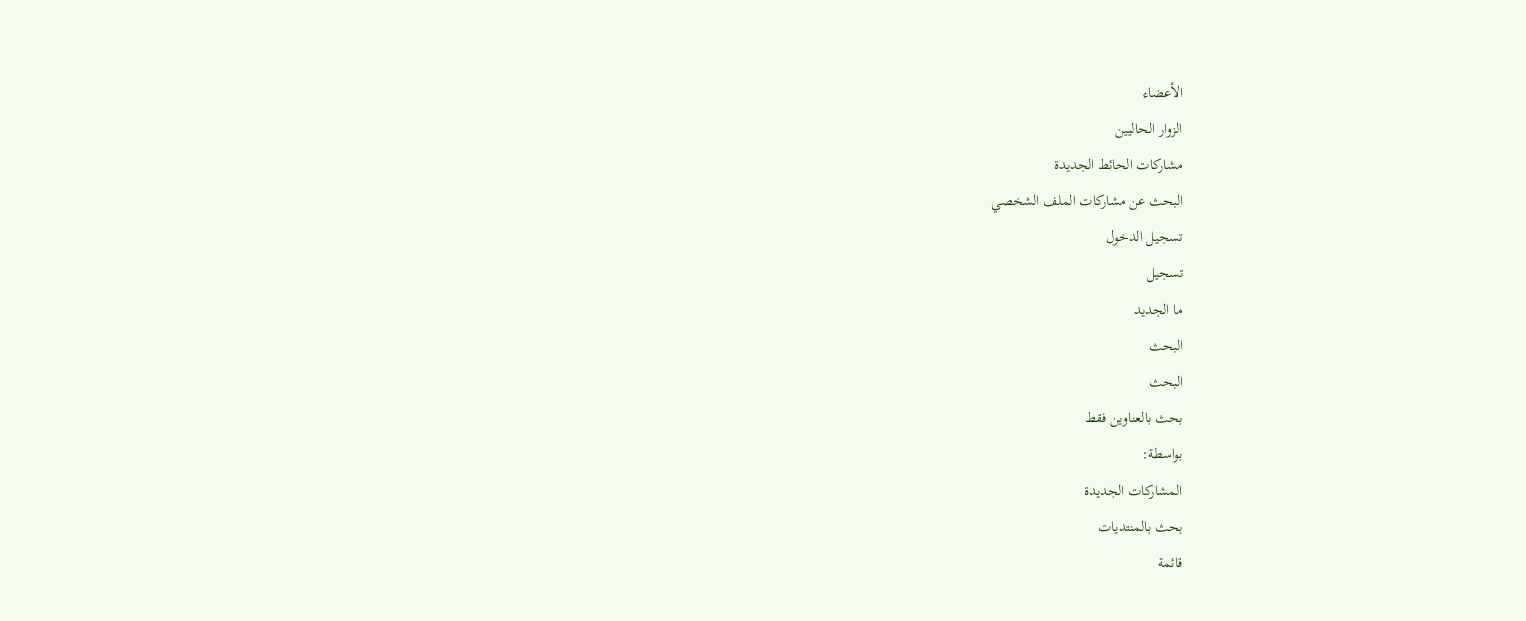الأعضاء
الزوار الحاليين
مشاركات الحائط الجديدة
البحث عن مشاركات الملف الشخصي
تسجيل الدخول
تسجيل
ما الجديد
البحث
البحث
بحث بالعناوين فقط
بواسطة:
المشاركات الجديدة
بحث بالمنتديات
قائمة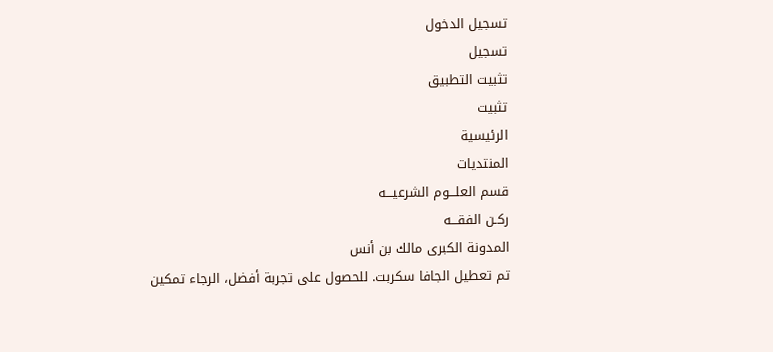تسجيل الدخول
تسجيل
تثبيت التطبيق
تثبيت
الرئيسية
المنتديات
قسم العلـــوم الشرعيـــه
ركـن الفقـــه
المدونة الكبرى مالك بن أنس
تم تعطيل الجافا سكربت. للحصول على تجربة أفضل، الرجاء تمكين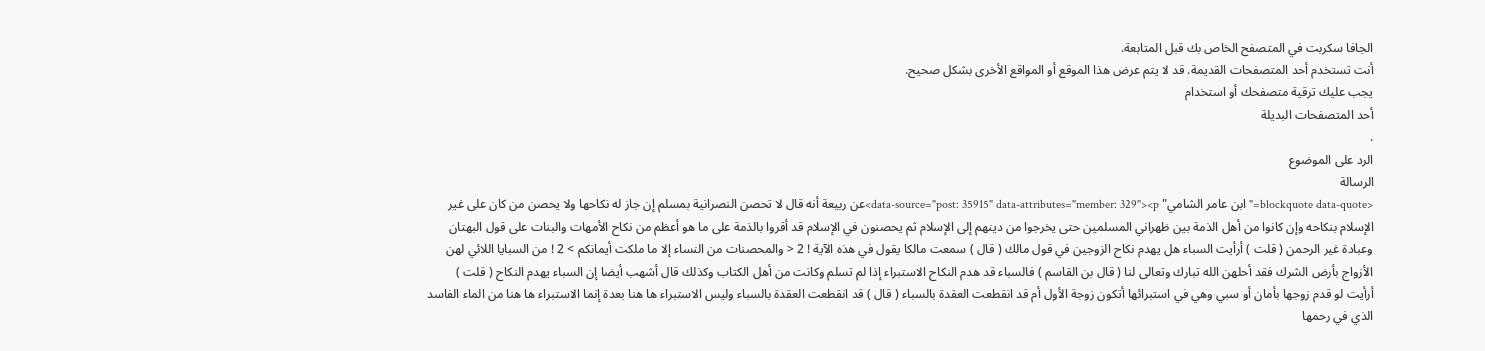الجافا سكربت في المتصفح الخاص بك قبل المتابعة.
أنت تستخدم أحد المتصفحات القديمة. قد لا يتم عرض هذا الموقع أو المواقع الأخرى بشكل صحيح.
يجب عليك ترقية متصفحك أو استخدام
أحد المتصفحات البديلة
.
الرد على الموضوع
الرسالة
<blockquote data-quote="ابن عامر الشامي" data-source="post: 35915" data-attributes="member: 329"><p>عن ربيعة أنه قال لا تحصن النصرانية بمسلم إن جاز له نكاحها ولا يحصن من كان على غير الإسلام بنكاحه وإن كانوا من أهل الذمة بين ظهراني المسلمين حتى يخرجوا من دينهم إلى الإسلام ثم يحصنون في الإسلام قد أقروا بالذمة على ما هو أعظم من نكاح الأمهات والبنات على قول البهتان وعبادة غير الرحمن ( قلت ) أرأيت السباء هل يهدم نكاح الزوجين في قول مالك ( قال ) سمعت مالكا يقول في هذه الآية ! 2 < والمحصنات من النساء إلا ما ملكت أيمانكم > 2 ! من السبايا اللائي لهن الأزواج بأرض الشرك فقد أحلهن الله تبارك وتعالى لنا ( قال بن القاسم ) فالسباء قد هدم النكاح الاستبراء إذا لم تسلم وكانت من أهل الكتاب وكذلك قال أشهب أيضا إن السباء يهدم النكاح ( قلت ) أرأيت لو قدم زوجها بأمان أو سبي وهي في استبرائها أتكون زوجة الأول أم قد انقطعت العقدة بالسباء ( قال ) قد انقطعت العقدة بالسباء وليس الاستبراء ها هنا بعدة إنما الاستبراء ها هنا من الماء الفاسد الذي في رحمها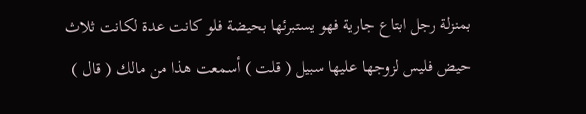بمنزلة رجل ابتاع جارية فهو يستبرئها بحيضة فلو كانت عدة لكانت ثلاث حيض فليس لزوجها عليها سبيل ( قلت ) أسمعت هذا من مالك ( قال )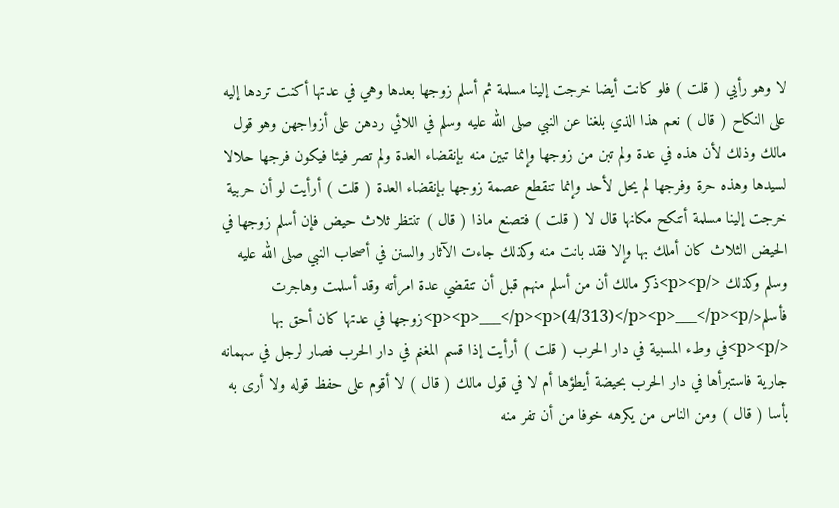لا وهو رأيي ( قلت ) فلو كانت أيضا خرجت إلينا مسلمة ثم أسلم زوجها بعدها وهي في عدتها أكنت تردها إليه على النكاح ( قال ) نعم هذا الذي بلغنا عن النبي صلى الله عليه وسلم في اللائي ردهن على أزواجهن وهو قول مالك وذلك لأن هذه في عدة ولم تبن من زوجها وإنما تبين منه بإنقضاء العدة ولم تصر فيئا فيكون فرجها حلالا لسيدها وهذه حرة وفرجها لم يحل لأحد وإنما تنقطع عصمة زوجها بإنقضاء العدة ( قلت ) أرأيت لو أن حربية خرجت إلينا مسلمة أتنكح مكانها قال لا ( قلت ) فتصنع ماذا ( قال ) تنتظر ثلاث حيض فإن أسلم زوجها في الحيض الثلاث كان أملك بها وإلا فقد بانت منه وكذلك جاءت الآثار والسنن في أصحاب النبي صلى الله عليه وسلم وكذلك </p><p>ذكر مالك أن من أسلم منهم قبل أن تنقضي عدة امرأته وقد أسلمت وهاجرت فأسلم</p><p>___</p><p>(4/313)</p><p>___</p><p>زوجها في عدتها كان أحق بها </p><p>في وطء المسبية في دار الحرب ( قلت ) أرأيت إذا قسم المغنم في دار الحرب فصار لرجل في سهمانه جارية فاستبرأها في دار الحرب بحيضة أيطؤها أم لا في قول مالك ( قال ) لا أقوم على حفظ قوله ولا أرى به بأسا ( قال ) ومن الناس من يكرهه خوفا من أن تفر منه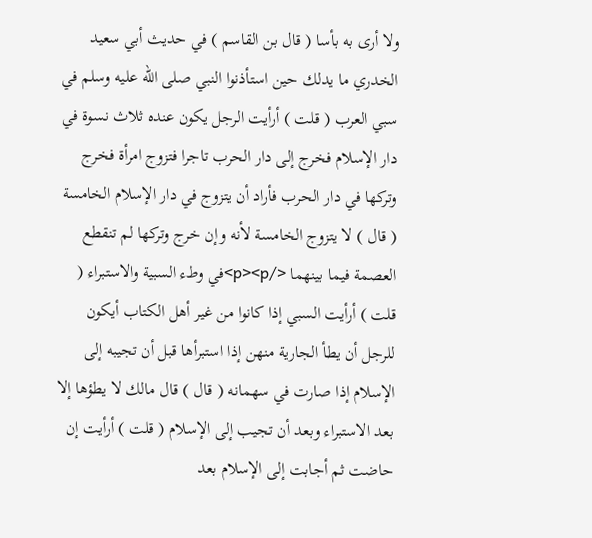ولا أرى به بأسا ( قال بن القاسم ) في حديث أبي سعيد الخدري ما يدلك حين استأذنوا النبي صلى الله عليه وسلم في سبي العرب ( قلت ) أرأيت الرجل يكون عنده ثلاث نسوة في دار الإسلام فخرج إلى دار الحرب تاجرا فتزوج امرأة فخرج وتركها في دار الحرب فأراد أن يتزوج في دار الإسلام الخامسة ( قال ) لا يتزوج الخامسة لأنه وإن خرج وتركها لم تنقطع العصمة فيما بينهما </p><p>في وطء السبية والاستبراء ( قلت ) أرأيت السبي إذا كانوا من غير أهل الكتاب أيكون للرجل أن يطأ الجارية منهن إذا استبرأها قبل أن تجيبه إلى الإسلام إذا صارت في سهمانه ( قال ) قال مالك لا يطؤها إلا بعد الاستبراء وبعد أن تجيب إلى الإسلام ( قلت ) أرأيت إن حاضت ثم أجابت إلى الإسلام بعد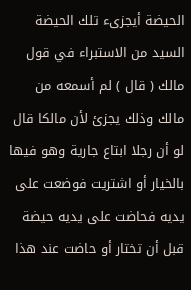الحيضة أيجزىء تلك الحيضة السيد من الاستبراء في قول مالك ( قال ) لم أسمعه من مالك وذلك يجزئ لأن مالكا قال لو أن رجلا ابتاع جارية وهو فيها بالخيار أو اشتريت فوضعت على يديه فحاضت على يديه حيضة قبل أن تختار أو حاضت عند هذا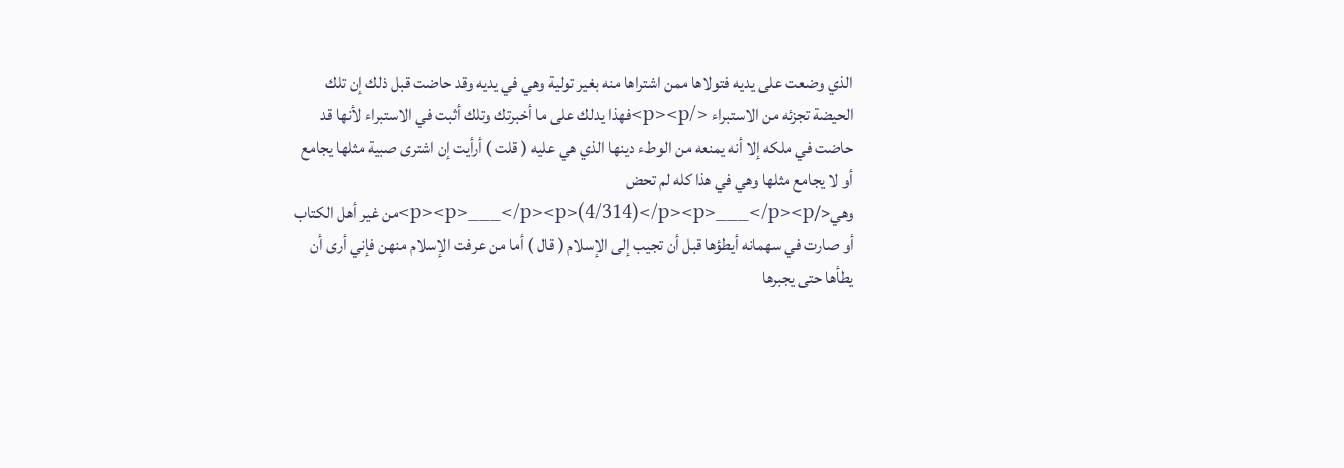الذي وضعت على يديه فتولاها ممن اشتراها منه بغير تولية وهي في يديه وقد حاضت قبل ذلك إن تلك الحيضة تجزئه من الاستبراء </p><p>فهذا يدلك على ما أخبرتك وتلك أثبت في الاستبراء لأنها قد حاضت في ملكه إلا أنه يمنعه من الوطء دينها الذي هي عليه ( قلت ) أرأيت إن اشترى صبية مثلها يجامع أو لا يجامع مثلها وهي في هذا كله لم تحض وهي</p><p>___</p><p>(4/314)</p><p>___</p><p>من غير أهل الكتاب أو صارت في سهمانه أيطؤها قبل أن تجيب إلى الإسلام ( قال ) أما من عرفت الإسلام منهن فإني أرى أن يطأها حتى يجبرها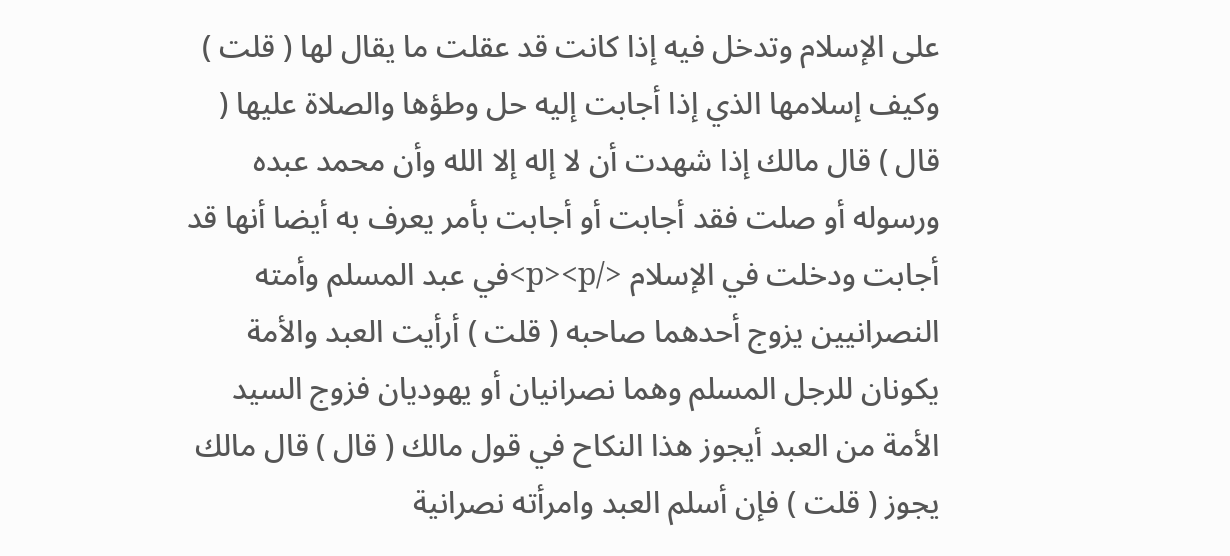على الإسلام وتدخل فيه إذا كانت قد عقلت ما يقال لها ( قلت ) وكيف إسلامها الذي إذا أجابت إليه حل وطؤها والصلاة عليها ( قال ) قال مالك إذا شهدت أن لا إله إلا الله وأن محمد عبده ورسوله أو صلت فقد أجابت أو أجابت بأمر يعرف به أيضا أنها قد أجابت ودخلت في الإسلام </p><p>في عبد المسلم وأمته النصرانيين يزوج أحدهما صاحبه ( قلت ) أرأيت العبد والأمة يكونان للرجل المسلم وهما نصرانيان أو يهوديان فزوج السيد الأمة من العبد أيجوز هذا النكاح في قول مالك ( قال ) قال مالك يجوز ( قلت ) فإن أسلم العبد وامرأته نصرانية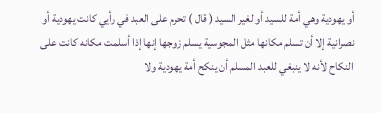أو يهودية وهي أمة للسيد أو لغير السيد ( قال ) تحرم على العبد في رأيي كانت يهودية أو نصرانية إلا أن تسلم مكانها مثل المجوسية يسلم زوجها إنها إذا أسلمت مكانه كانت على النكاح لأنه لا ينبغي للعبد المسلم أن ينكح أمة يهودية ولا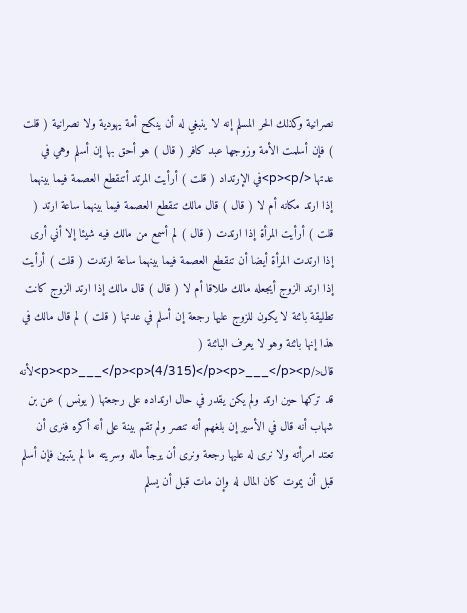نصرانية وكذلك الحر المسلم إنه لا ينبغي له أن ينكح أمة يهودية ولا نصرانية ( قلت ) فإن أسلمت الأمة وزوجها عبد كافر ( قال ) هو أحق بها إن أسلم وهي في عدتها </p><p>في الإرتداد ( قلت ) أرأيت المرتد أتنقطع العصمة فيما بينهما إذا ارتد مكانه أم لا ( قال ) قال مالك تنقطع العصمة فيما بينهما ساعة ارتد ( قلت ) أرأيت المرأة إذا ارتدت ( قال ) لم أسمع من مالك فيه شيئا إلا أني أرى إذا ارتدت المرأة أيضا أن تنقطع العصمة فيما بينهما ساعة ارتدت ( قلت ) أرأيت إذا ارتد الزوج أيجعله مالك طلاقا أم لا ( قال ) قال مالك إذا ارتد الزوج كانت تطليقة بائنة لا يكون للزوج عليها رجعة إن أسلم في عدتها ( قلت ) لم قال مالك في هذا إنها بائنة وهو لا يعرف البائنة ( قال</p><p>___</p><p>(4/315)</p><p>___</p><p>لأنه قد تركها حين ارتد ولم يكن يقدر في حال ارتداده على رجعتها ( يونس ) عن بن شهاب أنه قال في الأسير إن بلغهم أنه تنصر ولم تقم بينة على أنه أكره فنرى أن تعتد امرأته ولا نرى له عليها رجعة ونرى أن يرجأ ماله وسريته ما لم يتبين فإن أسلم قبل أن يموت كان المال له وإن مات قبل أن يسلم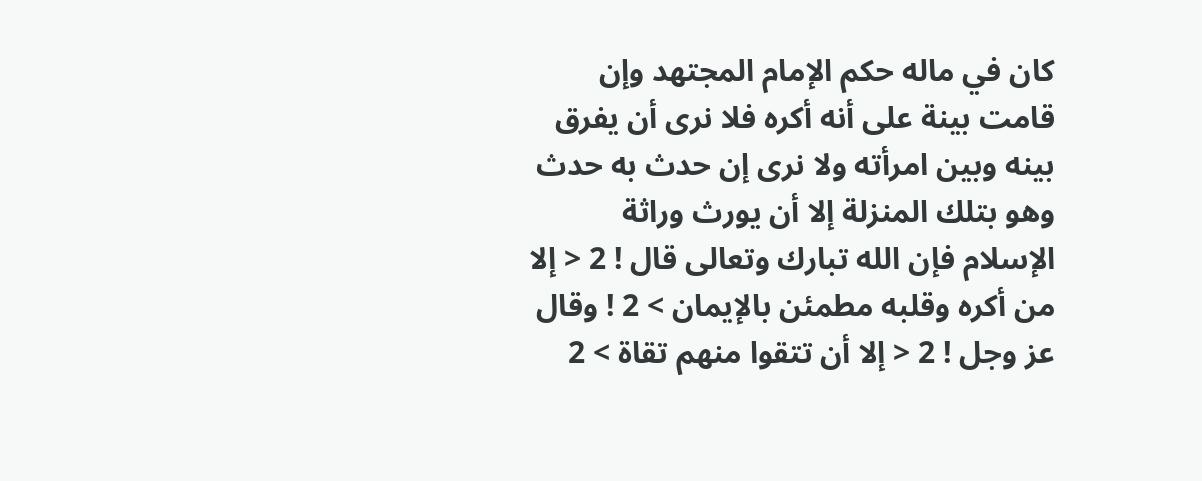كان في ماله حكم الإمام المجتهد وإن قامت بينة على أنه أكره فلا نرى أن يفرق بينه وبين امرأته ولا نرى إن حدث به حدث وهو بتلك المنزلة إلا أن يورث وراثة الإسلام فإن الله تبارك وتعالى قال ! 2 < إلا من أكره وقلبه مطمئن بالإيمان > 2 ! وقال عز وجل ! 2 < إلا أن تتقوا منهم تقاة > 2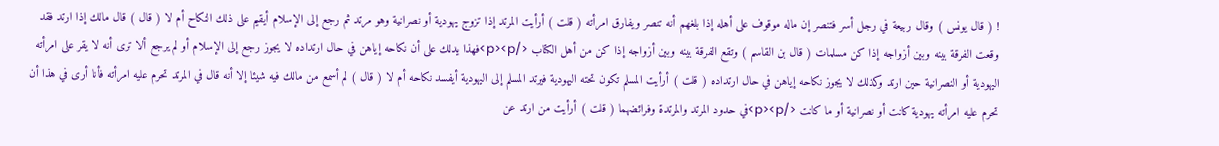! ( قال يونس ) وقال ربيعة في رجل أسر فتنصر إن ماله موقوف على أهله إذا بلغهم أنه تنصر ويفارق امرأته ( قلت ) أرأيت المرتد إذا تزوج يهودية أو نصرانية وهو مرتد ثم رجع إلى الإسلام أيقيم على ذلك النكاح أم لا ( قال ) قال مالك إذا ارتد فقد وقعت الفرقة بينه وبين أزواجه إذا كن مسلمات ( قال بن القاسم ) وتقع الفرقة بينه وبين أزواجه إذا كن من أهل الكتاب </p><p>فهذا يدلك على أن نكاحه إياهن في حال ارتداده لا يجوز رجع إلى الإسلام أو لم يرجع ألا ترى أنه لا يقر على امرأته اليهودية أو النصرانية حين ارتد وكذلك لا يجوز نكاحه إياهن في حال ارتداده ( قلت ) أرأيت المسلم تكون تحته اليهودية فيرتد المسلم إلى اليهودية أيفسد نكاحه أم لا ( قال ) لم أسمع من مالك فيه شيئا إلا أنه قال في المرتد تحرم عليه امرأته فأنا أرى في هذا أن تحرم عليه امرأته يهودية كانت أو نصرانية أو ما كانت </p><p>في حدود المرتد والمرتدة وفرائضهما ( قلت ) أرأيت من ارتد عن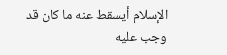الإسلام أيسقط عنه ما كان قد وجب عليه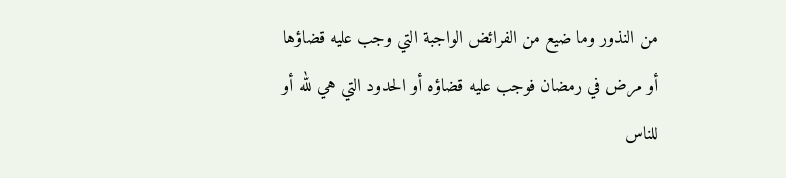من النذور وما ضيع من الفرائض الواجبة التي وجب عليه قضاؤها أو مرض في رمضان فوجب عليه قضاؤه أو الحدود التي هي لله أو للناس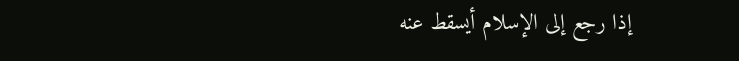إذا رجع إلى الإسلام أيسقط عنه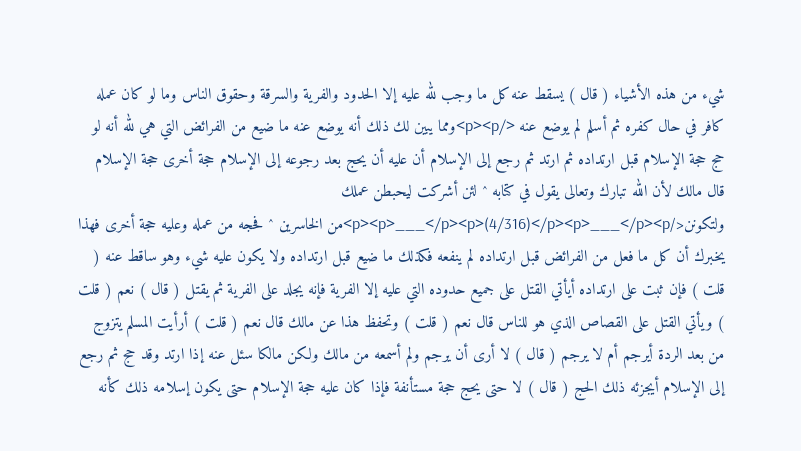شيء من هذه الأشياء ( قال ) يسقط عنه كل ما وجب لله عليه إلا الحدود والفرية والسرقة وحقوق الناس وما لو كان عمله كافر في حال كفره ثم أسلم لم يوضع عنه </p><p>ومما يبين لك ذلك أنه يوضع عنه ما ضيع من الفرائض التي هي لله أنه لو حج حجة الإسلام قبل ارتداده ثم ارتد ثم رجع إلى الإسلام أن عليه أن يحج بعد رجوعه إلى الإسلام حجة أخرى حجة الإسلام قال مالك لأن الله تبارك وتعالى يقول في كتابه ^ لئن أشركت ليحبطن عملك ولتكونن</p><p>___</p><p>(4/316)</p><p>___</p><p>من الخاسرين ^ فحجه من عمله وعليه حجة أخرى فهذا يخبرك أن كل ما فعل من الفرائض قبل ارتداده لم ينفعه فكذلك ما ضيع قبل ارتداده ولا يكون عليه شيء وهو ساقط عنه ( قلت ) فإن ثبت على ارتداده أيأتي القتل على جميع حدوده التي عليه إلا الفرية فإنه يجلد على الفرية ثم يقتل ( قال ) نعم ( قلت ) ويأتي القتل على القصاص الذي هو للناس قال نعم ( قلت ) وتحفظ هذا عن مالك قال نعم ( قلت ) أرأيت المسلم يتزوج من بعد الردة أيرجم أم لا يرجم ( قال ) لا أرى أن يرجم ولم أسمعه من مالك ولكن مالكا سئل عنه إذا ارتد وقد حج ثم رجع إلى الإسلام أيجزئه ذلك الحج ( قال ) لا حتى يحج حجة مستأنفة فإذا كان عليه حجة الإسلام حتى يكون إسلامه ذلك كأنه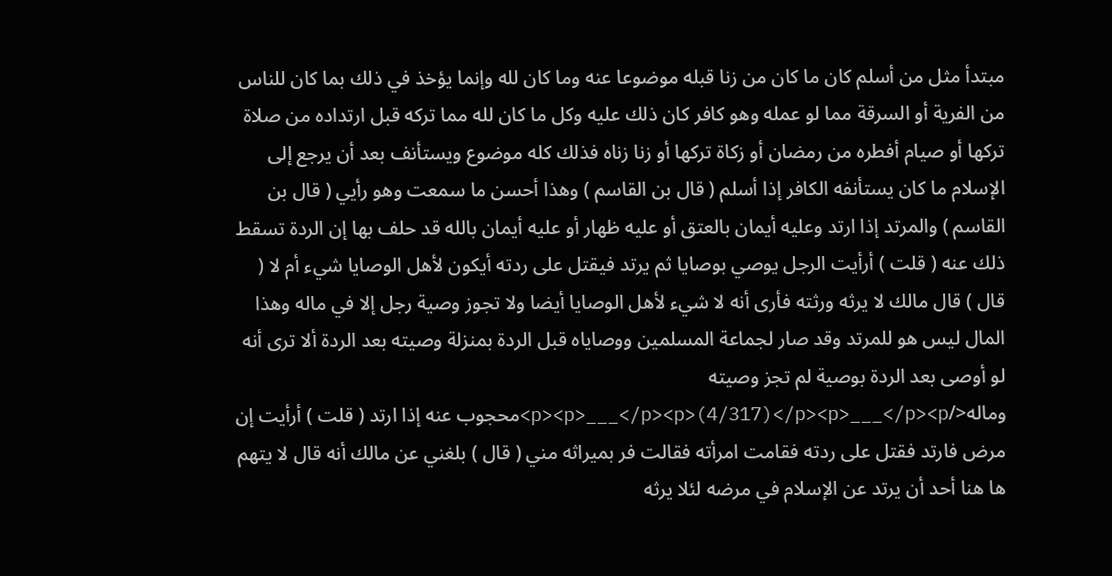مبتدأ مثل من أسلم كان ما كان من زنا قبله موضوعا عنه وما كان لله وإنما يؤخذ في ذلك بما كان للناس من الفرية أو السرقة مما لو عمله وهو كافر كان ذلك عليه وكل ما كان لله مما تركه قبل ارتداده من صلاة تركها أو صيام أفطره من رمضان أو زكاة تركها أو زنا زناه فذلك كله موضوع ويستأنف بعد أن يرجع إلى الإسلام ما كان يستأنفه الكافر إذا أسلم ( قال بن القاسم ) وهذا أحسن ما سمعت وهو رأيي ( قال بن القاسم ) والمرتد إذا ارتد وعليه أيمان بالعتق أو عليه ظهار أو عليه أيمان بالله قد حلف بها إن الردة تسقط ذلك عنه ( قلت ) أرأيت الرجل يوصي بوصايا ثم يرتد فيقتل على ردته أيكون لأهل الوصايا شيء أم لا ( قال ) قال مالك لا يرثه ورثته فأرى أنه لا شيء لأهل الوصايا أيضا ولا تجوز وصية رجل إلا في ماله وهذا المال ليس هو للمرتد وقد صار لجماعة المسلمين ووصاياه قبل الردة بمنزلة وصيته بعد الردة ألا ترى أنه لو أوصى بعد الردة بوصية لم تجز وصيته وماله</p><p>___</p><p>(4/317)</p><p>___</p><p>محجوب عنه إذا ارتد ( قلت ) أرأيت إن مرض فارتد فقتل على ردته فقامت امرأته فقالت فر بميراثه مني ( قال ) بلغني عن مالك أنه قال لا يتهم ها هنا أحد أن يرتد عن الإسلام في مرضه لئلا يرثه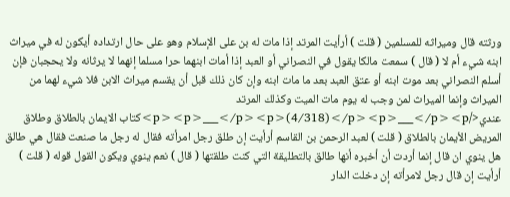ورثته قال وميراثه للمسلمين ( قلت ) أرأيت المرتد إذا مات له بن على الإسلام وهو على حال ارتداده أيكون له في ميراث ابنه شيء أم لا ( قال ) سمعت مالكا يقول في النصراني أو العبد إذا أمات ابنهما حرا مسلما إنهما لا يرثانه ولا يحجبان فإن أسلم النصراني بعد موت ابنه أو عتق العبد بعد ما مات ابنه وإن كان ذلك قبل أن يقسم ميراث الابن فلا شيء لهما من الميراث وإنما الميراث لمن وجب له يوم مات الميت وكذلك المرتد عندي</p><p>___</p><p>(4/318)</p><p>___</p><p>كتاب الايمان بالطلاق وطلاق المريض الأيمان بالطلاق ( قلت ) لعبد الرحمن بن القاسم أرأيت إن طلق رجل امرأته فقال له رجل ما صنعت فقال هي طالق هل ينوي ان قال إنما أردت أن أخبره أنها طالق بالتطليقة التي كنت طلقتها ( قال ) نعم ينوي ويكون القول قوله ( قلت ) أرأيت إن قال رجل لامرأته إن دخلت الدار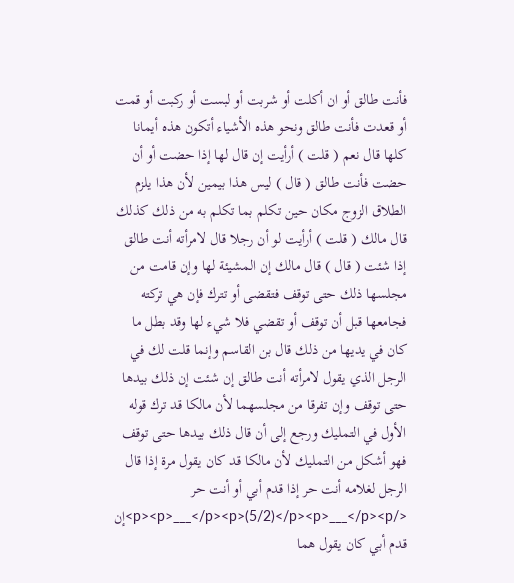فأنت طالق أو ان أكلت أو شربت أو لبست أو ركبت أو قمت أو قعدت فأنت طالق ونحو هذه الأشياء أتكون هذه أيمانا كلها قال نعم ( قلت ) أرأيت إن قال لها إذا حضت أو أن حضت فأنت طالق ( قال ) ليس هذا بيمين لأن هذا يلزم الطلاق الزوج مكان حين تكلم بما تكلم به من ذلك كذلك قال مالك ( قلت ) أرأيت لو أن رجلا قال لامرأته أنت طالق إذا شئت ( قال ) قال مالك إن المشيئة لها وإن قامت من مجلسها ذلك حتى توقف فتقضى أو تترك فإن هي تركته فجامعها قبل أن توقف أو تقضي فلا شيء لها وقد بطل ما كان في يديها من ذلك قال بن القاسم وإنما قلت لك في الرجل الذي يقول لامرأته أنت طالق إن شئت إن ذلك بيدها حتى توقف وإن تفرقا من مجلسهما لأن مالكا قد ترك قوله الأول في التمليك ورجع إلى أن قال ذلك بيدها حتى توقف فهو أشكل من التمليك لأن مالكا قد كان يقول مرة إذا قال الرجل لغلامه أنت حر إذا قدم أبي أو أنت حر </p><p>___</p><p>(5/2)</p><p>___</p><p>إن قدم أبي كان يقول هما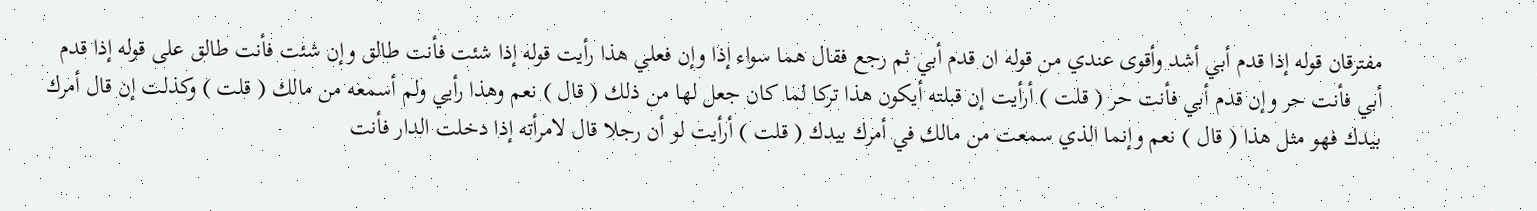مفترقان قوله إذا قدم أبي أشد وأقوى عندي من قوله ان قدم أبي ثم رجع فقال هما سواء إذا وإن فعلي هذا رأيت قوله إذا شئت فأنت طالق وإن شئت فأنت طالق على قوله إذا قدم أبي فأنت حر وإن قدم أبي فأنت حر ( قلت ) أرأيت إن قبلته أيكون هذا تركا لما كان جعل لها من ذلك ( قال ) نعم وهذا رأيي ولم أسمعه من مالك ( قلت ) وكذلت إن قال أمرك بيدك فهو مثل هذا ( قال ) نعم وإنما الذي سمعت من مالك في أمرك بيدك ( قلت ) أرأيت لو أن رجلا قال لامرأته إذا دخلت الدار فأنت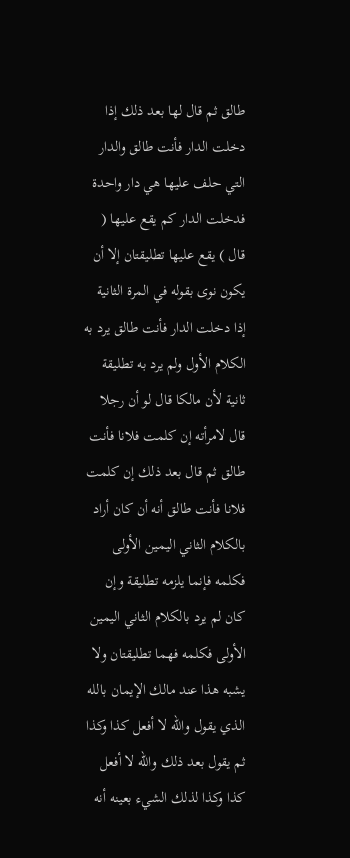طالق ثم قال لها بعد ذلك إذا دخلت الدار فأنت طالق والدار التي حلف عليها هي دار واحدة فدخلت الدار كم يقع عليها ( قال ) يقع عليها تطليقتان إلا أن يكون نوى بقوله في المرة الثانية إذا دخلت الدار فأنت طالق يرد به الكلام الأول ولم يرد به تطليقة ثانية لأن مالكا قال لو أن رجلا قال لامرأته إن كلمت فلانا فأنت طالق ثم قال بعد ذلك إن كلمت فلانا فأنت طالق أنه أن كان أراد بالكلام الثاني اليمين الأولى فكلمه فإنما يلزمه تطليقة وإن كان لم يرد بالكلام الثاني اليمين الأولى فكلمه فهما تطليقتان ولا يشبه هذا عند مالك الإيمان بالله الذي يقول والله لا أفعل كذا وكذا ثم يقول بعد ذلك والله لا أفعل كذا وكذا لذلك الشيء بعينه أنه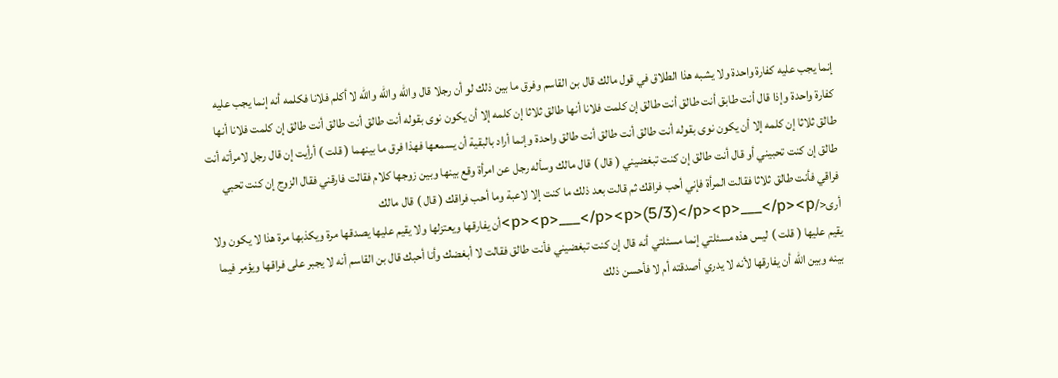إنما يجب عليه كفارة واحدة ولا يشبه هذا الطلاق في قول مالك قال بن القاسم وفرق ما بين ذلك لو أن رجلا قال والله والله والله لا أكلم فلانا فكلمه أنه إنما يجب عليه كفارة واحدة وإذا قال أنت طابق أنت طالق أنت طالق إن كلمت فلانا أنها طالق ثلاثا إن كلمه إلا أن يكون نوى بقوله أنت طالق أنت طالق أنت طالق إن كلمت فلانا أنها طالق ثلاثا إن كلمه إلا أن يكون نوى بقوله أنت طالق أنت طالق أنت طالق واحدة وإنما أراد بالبقية أن يسمعها فهذا فرق ما بينهما ( قلت ) أرأيت إن قال رجل لامرأته أنت طالق إن كنت تحبيني أو قال أنت طالق إن كنت تبغضيني ( قال ) قال مالك وسأله رجل عن امرأة وقع بينها وبين زوجها كلام فقالت فارقني فقال الزوج إن كنت تحبي فراقي فأنت طالق ثلاثا فقالت المرأة فإني أحب فراقك ثم قالت بعد ذلك ما كنت إلا لاعبة وما أحب فراقك ( قال ) قال مالك أرى</p><p>___</p><p>(5/3)</p><p>___</p><p>أن يفارقها ويعتزلها ولا يقيم عليها يصدقها مرة ويكذبها مرة هذا لا يكون ولا يقيم عليها ( قلت ) ليس هذه مسئلتي إنما مسئلتي أنه قال إن كنت تبغضيني فأنت طالق فقالت لا أبغضك وأنا أحبك قال بن القاسم أنه لا يجبر على فراقها ويؤمر فيما بينه وبين الله أن يفارقها لأنه لا يدري أصدقته أم لا فأحسن ذلك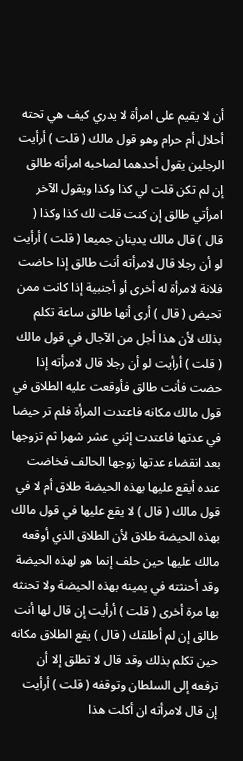أن لا يقيم على امرأة لا يدري كيف هي تحته أحلال أم حرام وهو قول مالك ( قلت ) أرأيت الرجلين يقول أحدهما لصاحبه امرأته طالق إن لم تكن قلت لي كذا وكذا ويقول الآخر امرأتي طالق إن كنت قلت لك كذا وكذا ( قال ) قال مالك يدينان جميعا ( قلت ) أرأيت لو أن رجلا قال لامرأته أنت طالق إذا حاضت فلانة لامرأة له أخرى أو أجنبية إذا كانت ممن تحيض ( قال ) أرى أنها طالق ساعة تكلم بذلك لأن هذا أجل من الآجال في قول مالك ( قلت ) أرأيت لو أن رجلا قال لامرأته إذا حضت فأنت طالق فأوقعت عليه الطلاق في قول مالك مكانه فاعتدت المرأة فلم تر حيضا في عدتها فاعتدت إثني عشر شهرا ثم تزوجها بعد انقضاء عدتها زوجها الحالف فخاضت عنده أيقع عليها بهذه الحيضة طلاق أم لا في قول مالك ( قال ) لا يقع عليها في قول مالك بهذه الحيضة طلاق لأن الطلاق الذي أوقعه مالك عليها حين حلف إنما هو لهذه الحيضة وقد أحنثته في يمينه بهذه الحيضة ولا تحنثه بها مرة أخرى ( قلت ) أرأيت إن قال لها أنت طالق إن لم أطلقك ( قال ) يقع الطلاق مكانه حين تكلم بذلك وقد قال لا تطلق إلا أن ترفعه إلى السلطان وتوقفه ( قلت ) أرأيت إن قال لامرأته ان أكلت هذا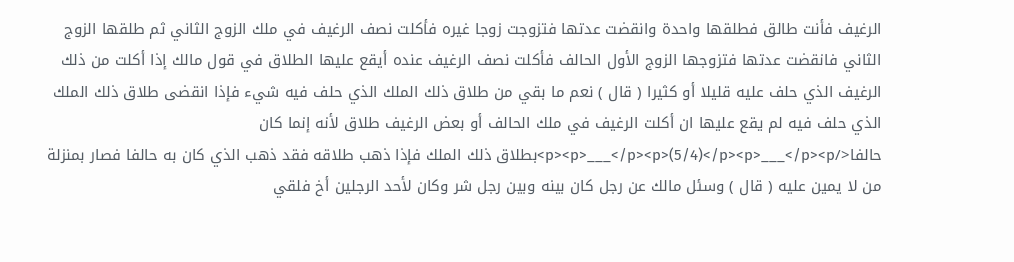الرغيف فأنت طالق فطلقها واحدة وانقضت عدتها فتزوجت زوجا غيره فأكلت نصف الرغيف في ملك الزوج الثاني ثم طلقها الزوج الثاني فانقضت عدتها فتزوجها الزوج الأول الحالف فأكلت نصف الرغيف عنده أيقع عليها الطلاق في قول مالك إذا أكلت من ذلك الرغيف الذي حلف عليه قليلا أو كثيرا ( قال ) نعم ما بقي من طلاق ذلك الملك الذي حلف فيه شيء فإذا انقضى طلاق ذلك الملك الذي حلف فيه لم يقع عليها ان أكلت الرغيف في ملك الحالف أو بعض الرغيف طلاق لأنه إنما كان حالفا</p><p>___</p><p>(5/4)</p><p>___</p><p>بطلاق ذلك الملك فإذا ذهب طلاقه فقد ذهب الذي كان به حالفا فصار بمنزلة من لا يمين عليه ( قال ) وسئل مالك عن رجل كان بينه وبين رجل شر وكان لأحد الرجلين أخ فلقي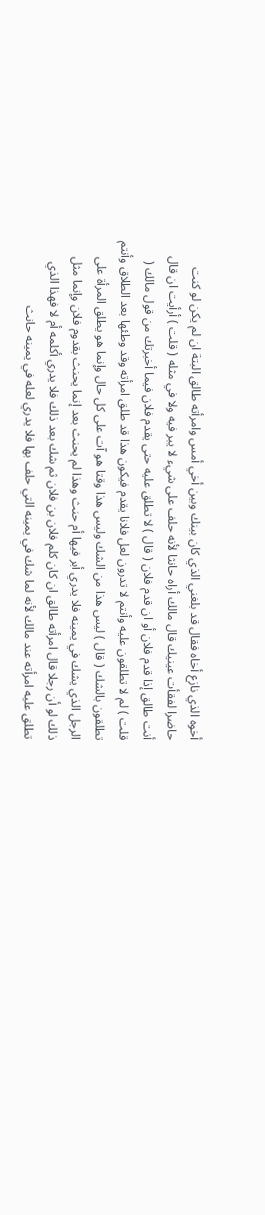أخوه الذي نازع أخاه فقال قد بلغني الذي كان بينك وبين أخي أمس وامرأته طالق البتة ان لم يكن لو كنت حاضرا لفقأت عينيك قال مالك أراه حانثا لأنه حلف على شيء لا يبر فيه ولا في مثله ( قلت ) أرأيت ان قال أنت طالق إذا قدم فلان أو ان قدم فلان ( قال ) لا تطلق عليه حتى يقدم فلان فيما أخبرتك من قول مالك ( قلت ) لم لا تطلقون عليه وأنتم لا تدرون لعل فلانا يقدم فيكون هذا قد طلق امرأته وقد وطئها بعد الطلاق وأنتم تطلقون بالشك ( قال ) ليس هذا من الشك وليس هذا وقتا هو آت على كل حال وإنما هو يطلق المرأة على الرجل الذي يشك في يمينه فلا يدري أبر فيها أم حنث وهذا لم يحنث بعد إنما يحنث بقدوم فلان وإنما مثل ذلك لو أن رجلا قال امرأته طالق ان كان كلم فلان بن فلان ثم شك بعد ذلك فلا يدري أكلمه أم لا فهذا الذي تطلق عليه امرأته عند مالك لأنه لما شك في يمينه التي حلف بها فلا يدري لعله في يمينه حانث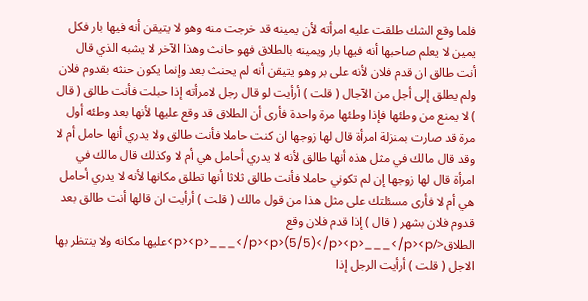فلما وقع الشك طلقت عليه امرأته لأن يمينه قد خرجت منه وهو لا يتيقن أنه فيها بار فكل يمين لا يعلم صاحبها أنه فيها بار ويمينه بالطلاق فهو حانث وهذا الآخر لا يشبه الذي قال أنت طالق ان قدم فلان لأنه على بر وهو يتيقن أنه لم يحنث بعد وإنما يكون حنثه بقدوم فلان ولم يطلق إلى أجل من الآجال ( قلت ) أرأيت لو قال رجل لامرأته إذا حبلت فأنت طالق ( قال ) لا يمنع من وطئها فإذا وطئها مرة واحدة فأرى أن الطلاق قد وقع عليها لأنها بعد وطئه أول مرة قد صارت بمنزلة امرأة قال لها زوجها ان كنت حاملا فأنت طالق ولا يدري أنها حامل أم لا وقد قال مالك في مثل هذه أنها طالق لأنه لا يدري أحامل هي أم لا وكذلك قال مالك في امرأة قال لها زوجها إن لم تكوني حاملا فأنت طالق ثلاثا أنها تطلق مكانها لأنه لا يدري أحامل هي أم لا فأرى مسئلتك على مثل هذا من قول مالك ( قلت ) أرأيت ان قالها أنت طالق بعد قدوم فلان بشهر ( قال ) إذا قدم فلان وقع الطلاق</p><p>___</p><p>(5/5)</p><p>___</p><p>عليها مكانه ولا ينتظر بها الاجل ( قلت ) أرأيت الرجل إذا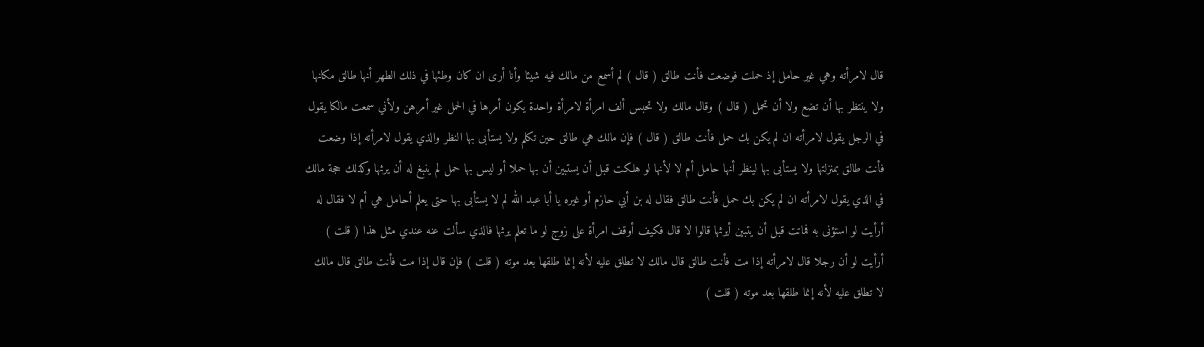قال لامرأته وهي غير حامل إذ حملت فوضعت فأنت طالق ( قال ) لم أسمع من مالك فيه شيئا وأنا أرى ان كان وطئها في ذلك الطهر أنها طالق مكانها ولا ينتظر بها أن تضع ولا أن تحمل ( قال ) وقال مالك ولا تحبس ألف امرأة لامرأة واحدة يكون أمرها في الحمل غير أمرهن ولأني سمعت مالكا يقول في الرجل يقول لامرأته ان لم يكن بك حمل فأنت طالق ( قال ) فإن مالك هي طالق حين تكلم ولا يستأبى بها النظر والذي يقول لامرأته إذا وضعت فأنت طالق بمنزلتها ولا يستأبى بها لينظر أنها حامل أم لا لأنها لو هلكت قبل أن يستبين أن بها حملا أو ليس بها حمل لم ينبغ له أن يرثها وكذلك حجة مالك في الذي يقول لامرأته ان لم يكن بك حمل فأنت طالق فقال له بن أبي حازم أو غيره يا أبا عبد الله لم لا يستأبى بها حتى يعلم أحامل هي أم لا فقال له أرأيت لو استؤنى به فماتت قبل أن يتبين أيرثها قالوا لا قال فكيف أوقف امرأة على زوج لو ما تعلم يرثها فالذي سألت عنه عندي مثل هذا ( قلت ) أرأيت لو أن رجلا قال لامرأته إذا مت فأنت طالق قال مالك لا تطلق عليه لأنه إنما طلقها بعد موته ( قلت ) فإن قال إذا مت فأنت طالق قال مالك لا تطلق عليه لأنه إنما طلقها بعد موته ( قلت )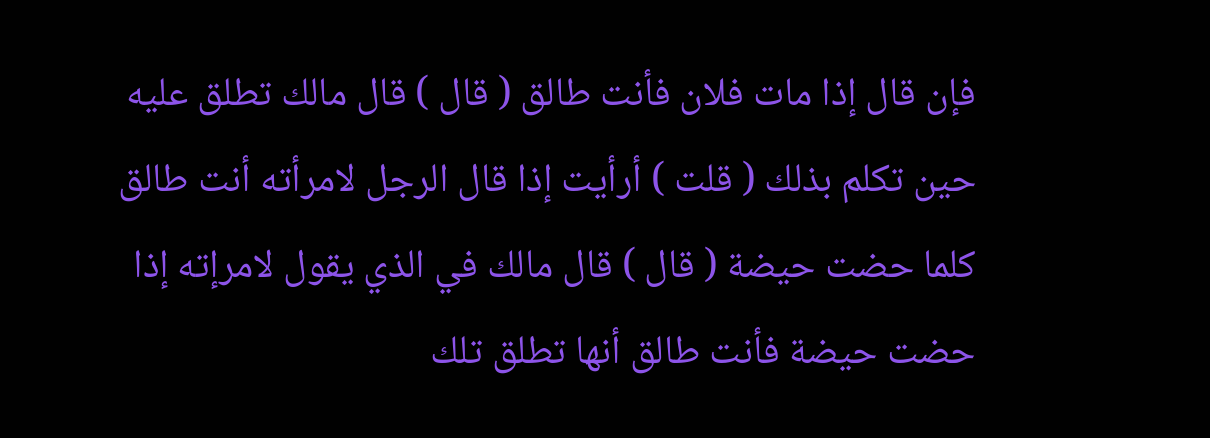فإن قال إذا مات فلان فأنت طالق ( قال ) قال مالك تطلق عليه حين تكلم بذلك ( قلت ) أرأيت إذا قال الرجل لامرأته أنت طالق كلما حضت حيضة ( قال ) قال مالك في الذي يقول لامرإته إذا حضت حيضة فأنت طالق أنها تطلق تلك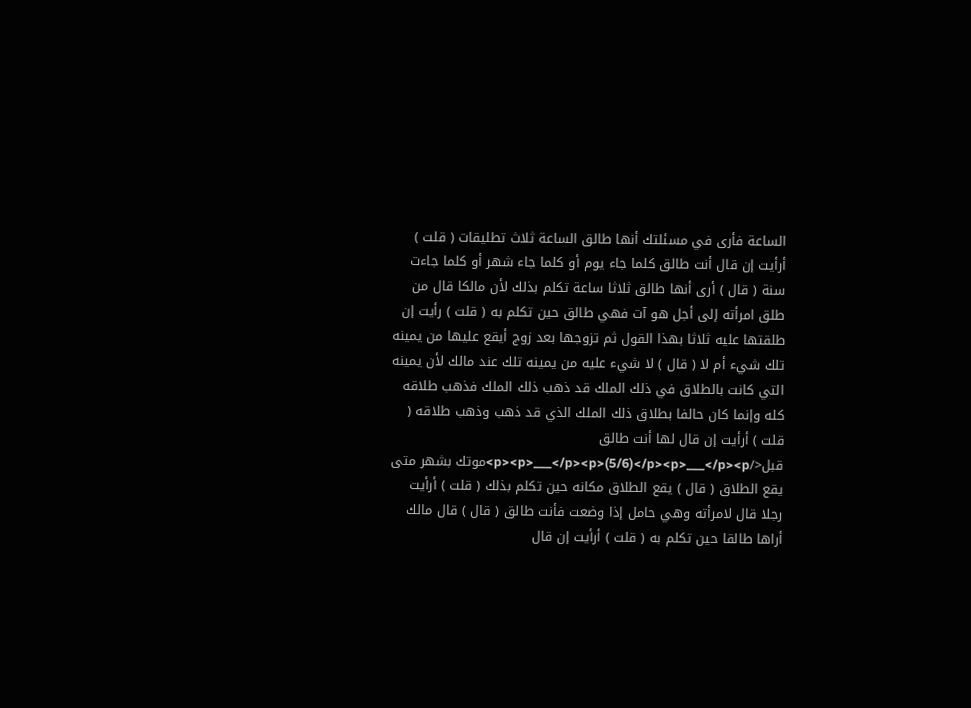الساعة فأرى في مسئلتك أنها طالق الساعة ثلاث تطليقات ( قلت ) أرأيت إن قال أنت طالق كلما جاء يوم أو كلما جاء شهر أو كلما جاءت سنة ( قال ) أرى أنها طالق ثلاثا ساعة تكلم بذلك لأن مالكا قال من طلق امرأته إلى أجل هو آت فهي طالق حين تكلم به ( قلت ) رأيت إن طلقتها عليه ثلاثا بهذا القول ثم تزوجها بعد زوج أيقع عليها من يمينه تلك شيء أم لا ( قال ) لا شيء عليه من يمينه تلك عند مالك لأن يمينه التي كانت بالطلاق في ذلك الملك قد ذهب ذلك الملك فذهب طلاقه كله وإنما كان حالفا بطلاق ذلك الملك الذي قد ذهب وذهب طلاقه ( قلت ) أرأيت إن قال لها أنت طالق قبل</p><p>___</p><p>(5/6)</p><p>___</p><p>موتك بشهر متى يقع الطلاق ( قال ) يقع الطلاق مكانه حين تكلم بذلك ( قلت ) أرأيت رجلا قال لامرأته وهي حامل إذا وضعت فأنت طالق ( قال ) قال مالك أراها طالقا حين تكلم به ( قلت ) أرأيت إن قال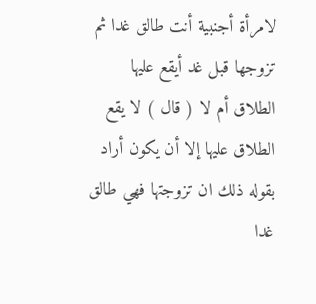لامرأة أجنبية أنت طالق غدا ثم تزوجها قبل غد أيقع عليها الطلاق أم لا ( قال ) لا يقع الطلاق عليها إلا أن يكون أراد بقوله ذلك ان تزوجتها فهي طالق غدا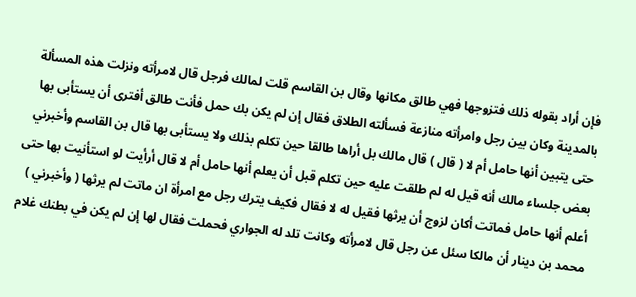فإن أراد بقوله ذلك فتزوجها فهي طالق مكانها وقال بن القاسم قلت لمالك فرجل قال لامرأته ونزلت هذه المسألة بالمدينة وكان بين رجل وامرأته منازعة فسألته الطلاق فقال إن لم يكن بك حمل فأنت طالق أفترى أن يستأبى بها حتى يتبين أنها حامل أم لا ( قال ) قال مالك بل أراها طالقا حين تكلم بذلك ولا يستأبى بها قال بن القاسم وأخبرني بعض جلساء مالك أنه قيل له لم طلقت عليه حين تكلم قبل أن يعلم أنها حامل أم لا قال أرأيت لو استأنيت بها حتى أعلم أنها حامل فماتت أكان لزوج أن يرثها فقيل له لا فقال فكيف يترك رجل مع امرأة ان ماتت لم يرثها ( وأخبرني ) محمد بن دينار أن مالكا سئل عن رجل قال لامرأته وكانت تلد له الجواري فحملت فقال لها إن لم يكن في بطنك غلام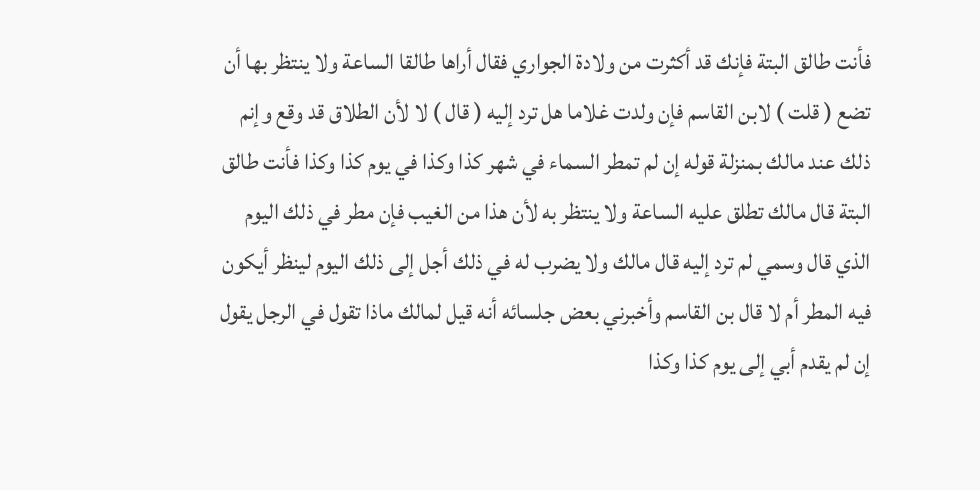فأنت طالق البتة فإنك قد أكثرت من ولادة الجواري فقال أراها طالقا الساعة ولا ينتظر بها أن تضع ( قلت ) لابن القاسم فإن ولدت غلاما هل ترد إليه ( قال ) لا لأن الطلاق قد وقع وإنم ذلك عند مالك بمنزلة قوله إن لم تمطر السماء في شهر كذا وكذا في يوم كذا وكذا فأنت طالق البتة قال مالك تطلق عليه الساعة ولا ينتظر به لأن هذا من الغيب فإن مطر في ذلك اليوم الذي قال وسمي لم ترد إليه قال مالك ولا يضرب له في ذلك أجل إلى ذلك اليوم لينظر أيكون فيه المطر أم لا قال بن القاسم وأخبرني بعض جلسائه أنه قيل لمالك ماذا تقول في الرجل يقول إن لم يقدم أبي إلى يوم كذا وكذا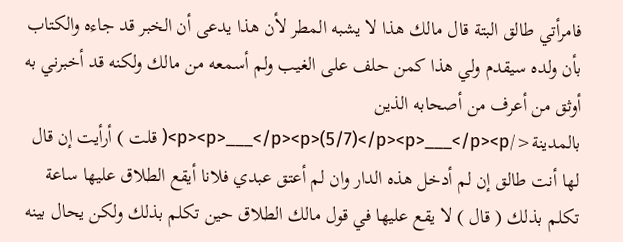فامرأتي طالق البتة قال مالك هذا لا يشبه المطر لأن هذا يدعى أن الخبر قد جاءه والكتاب بأن ولده سيقدم ولي هذا كمن حلف على الغيب ولم أسمعه من مالك ولكنه قد أخبرني به أوثق من أعرف من أصحابه الذين بالمدينة</p><p>___</p><p>(5/7)</p><p>___</p><p>( قلت ) أرأيت إن قال لها أنت طالق إن لم أدخل هذه الدار وان لم أعتق عبدي فلانا أيقع الطلاق عليها ساعة تكلم بذلك ( قال ) لا يقع عليها في قول مالك الطلاق حين تكلم بذلك ولكن يحال بينه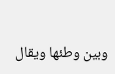وبين وطئها ويقال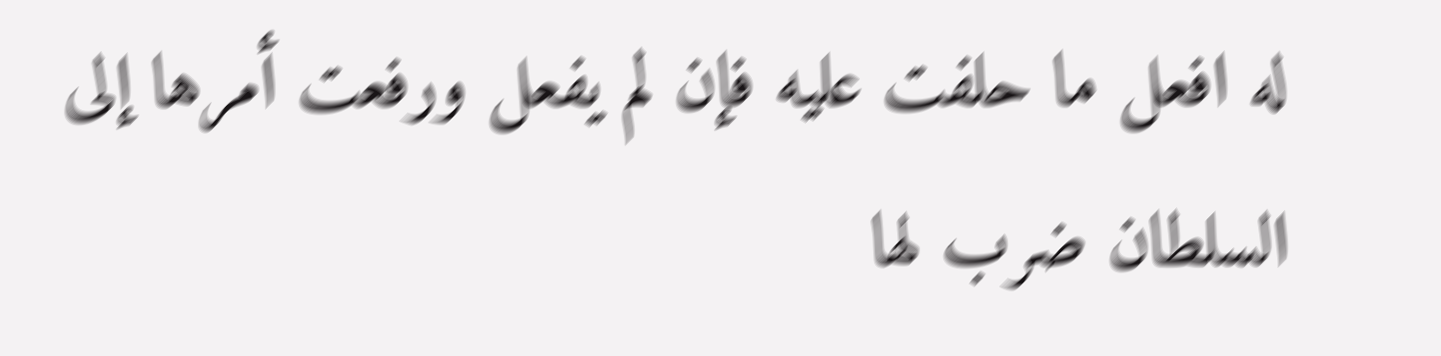له افعل ما حلفت عليه فإن لم يفعل ورفعت أمرها إلى السلطان ضرب لها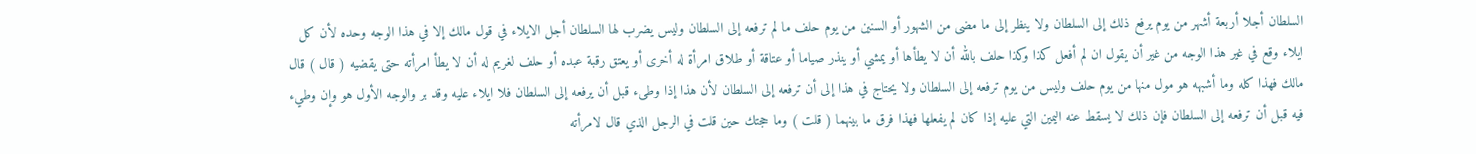السلطان أجلا أربعة أشهر من يوم يرفع ذلك إلى السلطان ولا ينظر إلى ما مضى من الشهور أو السنين من يوم حلف ما لم ترفعه إلى السلطان وليس يضرب لها السلطان أجل الايلاء في قول مالك إلا في هذا الوجه وحده لأن كل ايلاء وقع في غير هذا الوجه من غير أن يقول ان لم أفعل كذا وكذا حلف بالله أن لا يطأها أو يمشي أو ينذر صياما أو عتاقة أو طلاق امرأة له أخرى أو يعتق رقبة عبده أو حلف لغريم له أن لا يطأ امرأته حتى يقضيه ( قال ) قال مالك فهذا كله وما أشبهه هو مول منها من يوم حلف وليس من يوم ترفعه إلى السلطان ولا يحتاج في هذا إلى أن ترفعه إلى السلطان لأن هذا إذا وطىء قبل أن يرفعه إلى السلطان فلا ايلاء عليه وقد بر والوجه الأول هو وإن وطيء فيه قبل أن ترفعه إلى السلطان فإن ذلك لا يسقط عنه اليمين التي عليه إذا كان لم يفعلها فهذا فرق ما بينهما ( قلت ) وما حجتك حين قلت في الرجل الذي قال لامرأته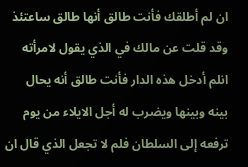ان لم أطلقك فأنت طالق أنها طالق ساعتئذ وقد قلت عن مالك في الذي يقول لامرأته انلم أدخل هذه الدار فأنت طالق أنه يحال بينه وبينها ويضرب له أجل الايلاء من يوم ترفعه إلى السلطان فلم لا تجعل الذي قال ان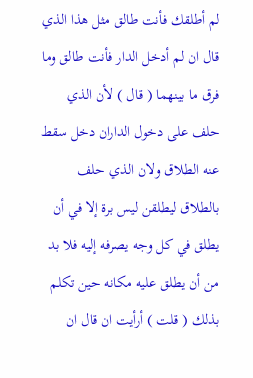لم أطلقك فأنت طالق مثل هذا الذي قال ان لم أدخل الدار فأنت طالق وما فرق ما بينهما ( قال ) لأن الذي حلف على دخول الداران دخل سقط عنه الطلاق ولان الذي حلف بالطلاق ليطلقن ليس برة إلا في أن يطلق في كل وجه يصرفه إليه فلا بد من أن يطلق عليه مكانه حين تكلم بذلك ( قلت ) أرأيت ان قال ان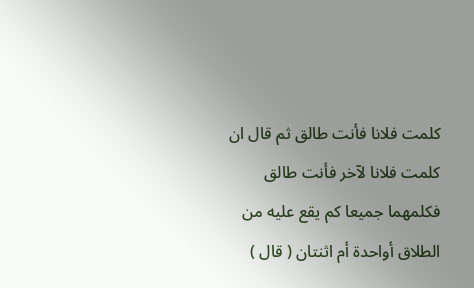كلمت فلانا فأنت طالق ثم قال ان كلمت فلانا لآخر فأنت طالق فكلمهما جميعا كم يقع عليه من الطلاق أواحدة أم اثنتان ( قال )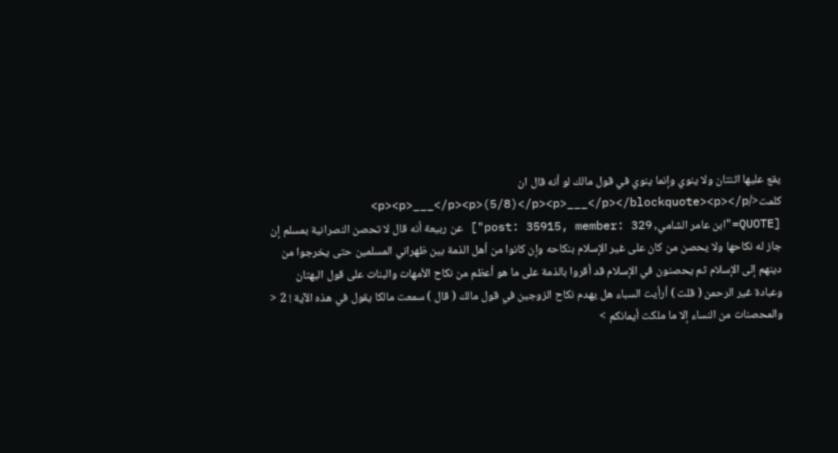يقع عليها اثنتان ولا ينوي وإنما ينوي في قول مالك لو أنه قال ان كلمت</p><p>___</p><p>(5/8)</p><p>___</p></blockquote><p></p>
[QUOTE="ابن عامر الشامي, post: 35915, member: 329"] عن ربيعة أنه قال لا تحصن النصرانية بمسلم إن جاز له نكاحها ولا يحصن من كان على غير الإسلام بنكاحه وإن كانوا من أهل الذمة بين ظهراني المسلمين حتى يخرجوا من دينهم إلى الإسلام ثم يحصنون في الإسلام قد أقروا بالذمة على ما هو أعظم من نكاح الأمهات والبنات على قول البهتان وعبادة غير الرحمن ( قلت ) أرأيت السباء هل يهدم نكاح الزوجين في قول مالك ( قال ) سمعت مالكا يقول في هذه الآية ! 2 < والمحصنات من النساء إلا ما ملكت أيمانكم >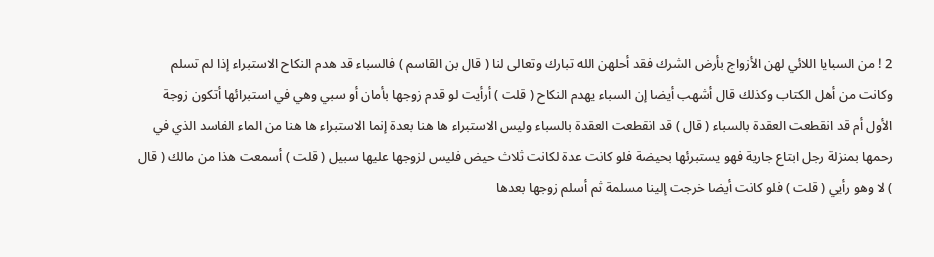2 ! من السبايا اللائي لهن الأزواج بأرض الشرك فقد أحلهن الله تبارك وتعالى لنا ( قال بن القاسم ) فالسباء قد هدم النكاح الاستبراء إذا لم تسلم وكانت من أهل الكتاب وكذلك قال أشهب أيضا إن السباء يهدم النكاح ( قلت ) أرأيت لو قدم زوجها بأمان أو سبي وهي في استبرائها أتكون زوجة الأول أم قد انقطعت العقدة بالسباء ( قال ) قد انقطعت العقدة بالسباء وليس الاستبراء ها هنا بعدة إنما الاستبراء ها هنا من الماء الفاسد الذي في رحمها بمنزلة رجل ابتاع جارية فهو يستبرئها بحيضة فلو كانت عدة لكانت ثلاث حيض فليس لزوجها عليها سبيل ( قلت ) أسمعت هذا من مالك ( قال ) لا وهو رأيي ( قلت ) فلو كانت أيضا خرجت إلينا مسلمة ثم أسلم زوجها بعدها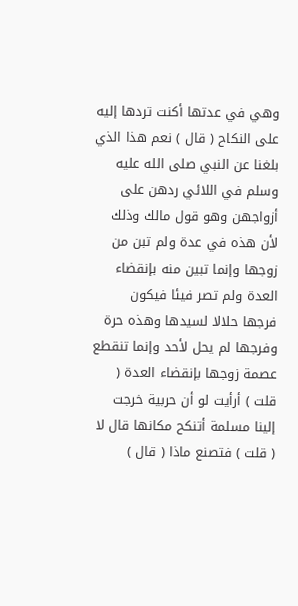وهي في عدتها أكنت تردها إليه على النكاح ( قال ) نعم هذا الذي بلغنا عن النبي صلى الله عليه وسلم في اللائي ردهن على أزواجهن وهو قول مالك وذلك لأن هذه في عدة ولم تبن من زوجها وإنما تبين منه بإنقضاء العدة ولم تصر فيئا فيكون فرجها حلالا لسيدها وهذه حرة وفرجها لم يحل لأحد وإنما تنقطع عصمة زوجها بإنقضاء العدة ( قلت ) أرأيت لو أن حربية خرجت إلينا مسلمة أتنكح مكانها قال لا ( قلت ) فتصنع ماذا ( قال )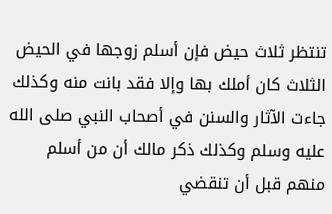تنتظر ثلاث حيض فإن أسلم زوجها في الحيض الثلاث كان أملك بها وإلا فقد بانت منه وكذلك جاءت الآثار والسنن في أصحاب النبي صلى الله عليه وسلم وكذلك ذكر مالك أن من أسلم منهم قبل أن تنقضي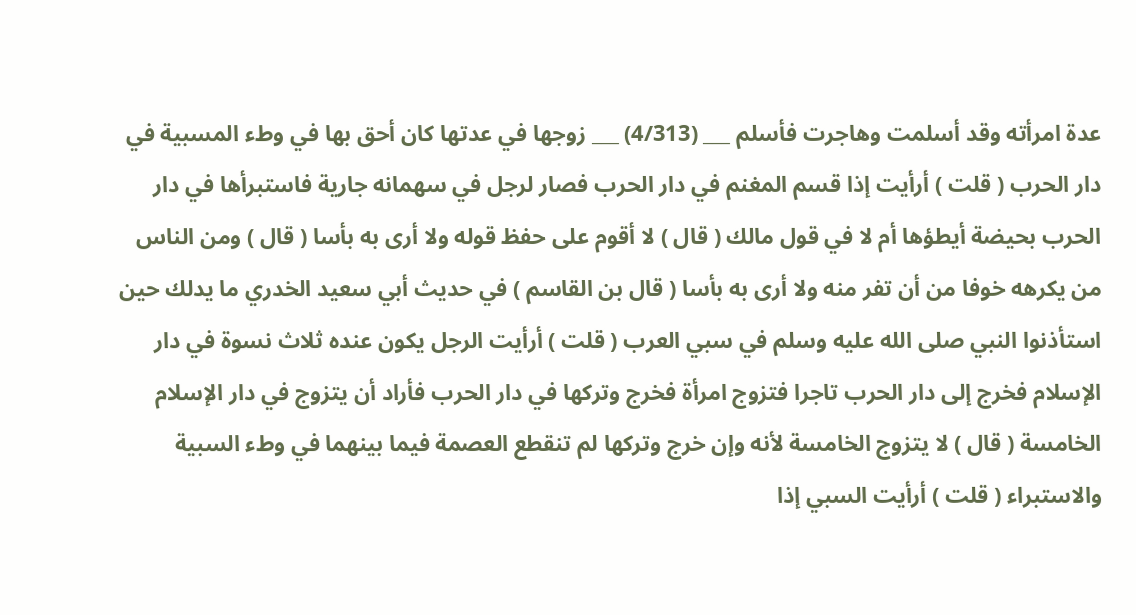عدة امرأته وقد أسلمت وهاجرت فأسلم ___ (4/313) ___ زوجها في عدتها كان أحق بها في وطء المسبية في دار الحرب ( قلت ) أرأيت إذا قسم المغنم في دار الحرب فصار لرجل في سهمانه جارية فاستبرأها في دار الحرب بحيضة أيطؤها أم لا في قول مالك ( قال ) لا أقوم على حفظ قوله ولا أرى به بأسا ( قال ) ومن الناس من يكرهه خوفا من أن تفر منه ولا أرى به بأسا ( قال بن القاسم ) في حديث أبي سعيد الخدري ما يدلك حين استأذنوا النبي صلى الله عليه وسلم في سبي العرب ( قلت ) أرأيت الرجل يكون عنده ثلاث نسوة في دار الإسلام فخرج إلى دار الحرب تاجرا فتزوج امرأة فخرج وتركها في دار الحرب فأراد أن يتزوج في دار الإسلام الخامسة ( قال ) لا يتزوج الخامسة لأنه وإن خرج وتركها لم تنقطع العصمة فيما بينهما في وطء السبية والاستبراء ( قلت ) أرأيت السبي إذا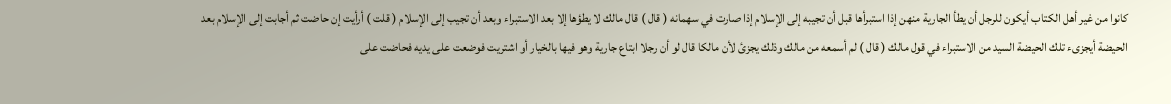كانوا من غير أهل الكتاب أيكون للرجل أن يطأ الجارية منهن إذا استبرأها قبل أن تجيبه إلى الإسلام إذا صارت في سهمانه ( قال ) قال مالك لا يطؤها إلا بعد الاستبراء وبعد أن تجيب إلى الإسلام ( قلت ) أرأيت إن حاضت ثم أجابت إلى الإسلام بعد الحيضة أيجزىء تلك الحيضة السيد من الاستبراء في قول مالك ( قال ) لم أسمعه من مالك وذلك يجزئ لأن مالكا قال لو أن رجلا ابتاع جارية وهو فيها بالخيار أو اشتريت فوضعت على يديه فحاضت على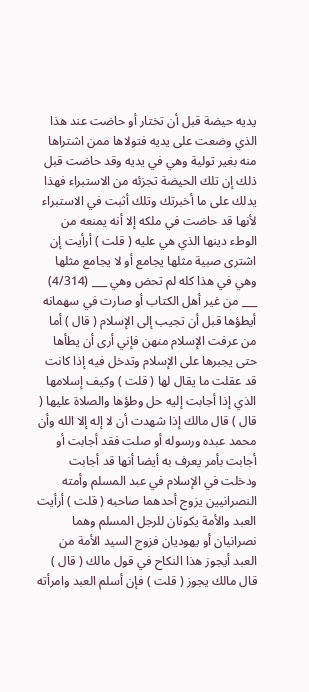يديه حيضة قبل أن تختار أو حاضت عند هذا الذي وضعت على يديه فتولاها ممن اشتراها منه بغير تولية وهي في يديه وقد حاضت قبل ذلك إن تلك الحيضة تجزئه من الاستبراء فهذا يدلك على ما أخبرتك وتلك أثبت في الاستبراء لأنها قد حاضت في ملكه إلا أنه يمنعه من الوطء دينها الذي هي عليه ( قلت ) أرأيت إن اشترى صبية مثلها يجامع أو لا يجامع مثلها وهي في هذا كله لم تحض وهي ___ (4/314) ___ من غير أهل الكتاب أو صارت في سهمانه أيطؤها قبل أن تجيب إلى الإسلام ( قال ) أما من عرفت الإسلام منهن فإني أرى أن يطأها حتى يجبرها على الإسلام وتدخل فيه إذا كانت قد عقلت ما يقال لها ( قلت ) وكيف إسلامها الذي إذا أجابت إليه حل وطؤها والصلاة عليها ( قال ) قال مالك إذا شهدت أن لا إله إلا الله وأن محمد عبده ورسوله أو صلت فقد أجابت أو أجابت بأمر يعرف به أيضا أنها قد أجابت ودخلت في الإسلام في عبد المسلم وأمته النصرانيين يزوج أحدهما صاحبه ( قلت ) أرأيت العبد والأمة يكونان للرجل المسلم وهما نصرانيان أو يهوديان فزوج السيد الأمة من العبد أيجوز هذا النكاح في قول مالك ( قال ) قال مالك يجوز ( قلت ) فإن أسلم العبد وامرأته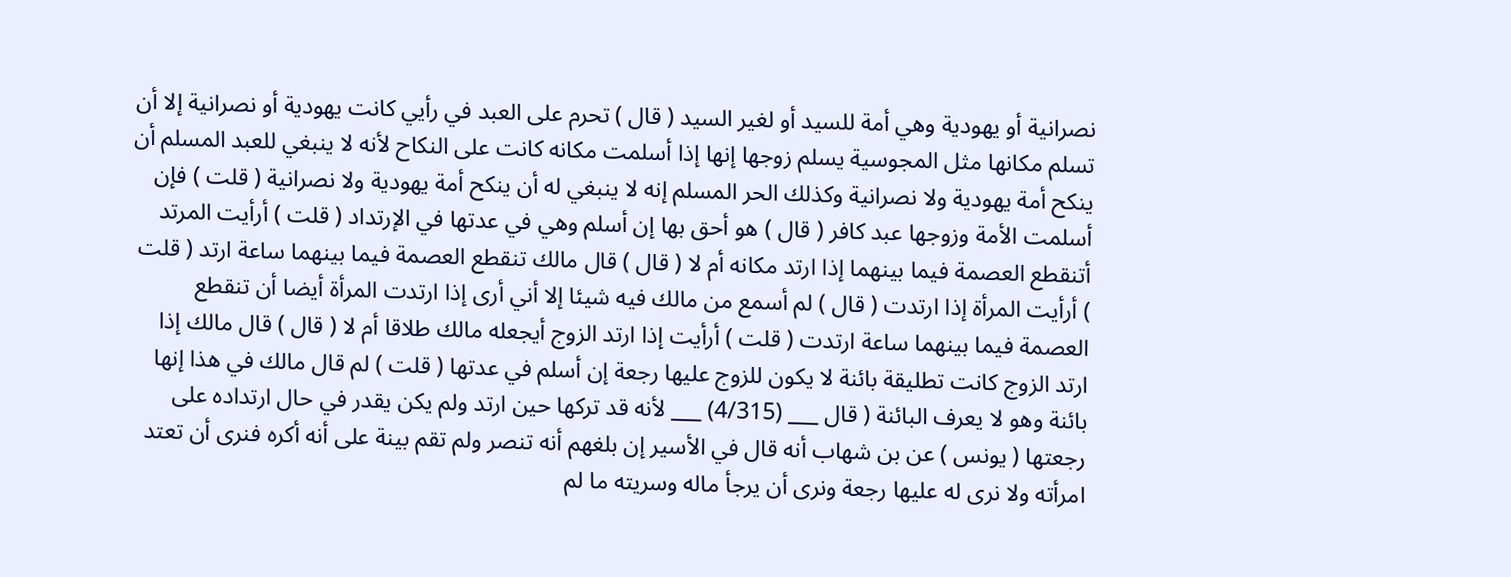نصرانية أو يهودية وهي أمة للسيد أو لغير السيد ( قال ) تحرم على العبد في رأيي كانت يهودية أو نصرانية إلا أن تسلم مكانها مثل المجوسية يسلم زوجها إنها إذا أسلمت مكانه كانت على النكاح لأنه لا ينبغي للعبد المسلم أن ينكح أمة يهودية ولا نصرانية وكذلك الحر المسلم إنه لا ينبغي له أن ينكح أمة يهودية ولا نصرانية ( قلت ) فإن أسلمت الأمة وزوجها عبد كافر ( قال ) هو أحق بها إن أسلم وهي في عدتها في الإرتداد ( قلت ) أرأيت المرتد أتنقطع العصمة فيما بينهما إذا ارتد مكانه أم لا ( قال ) قال مالك تنقطع العصمة فيما بينهما ساعة ارتد ( قلت ) أرأيت المرأة إذا ارتدت ( قال ) لم أسمع من مالك فيه شيئا إلا أني أرى إذا ارتدت المرأة أيضا أن تنقطع العصمة فيما بينهما ساعة ارتدت ( قلت ) أرأيت إذا ارتد الزوج أيجعله مالك طلاقا أم لا ( قال ) قال مالك إذا ارتد الزوج كانت تطليقة بائنة لا يكون للزوج عليها رجعة إن أسلم في عدتها ( قلت ) لم قال مالك في هذا إنها بائنة وهو لا يعرف البائنة ( قال ___ (4/315) ___ لأنه قد تركها حين ارتد ولم يكن يقدر في حال ارتداده على رجعتها ( يونس ) عن بن شهاب أنه قال في الأسير إن بلغهم أنه تنصر ولم تقم بينة على أنه أكره فنرى أن تعتد امرأته ولا نرى له عليها رجعة ونرى أن يرجأ ماله وسريته ما لم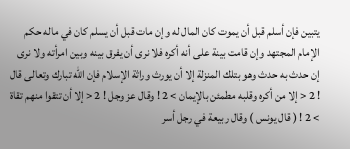يتبين فإن أسلم قبل أن يموت كان المال له وإن مات قبل أن يسلم كان في ماله حكم الإمام المجتهد وإن قامت بينة على أنه أكره فلا نرى أن يفرق بينه وبين امرأته ولا نرى إن حدث به حدث وهو بتلك المنزلة إلا أن يورث وراثة الإسلام فإن الله تبارك وتعالى قال ! 2 < إلا من أكره وقلبه مطمئن بالإيمان > 2 ! وقال عز وجل ! 2 < إلا أن تتقوا منهم تقاة > 2 ! ( قال يونس ) وقال ربيعة في رجل أسر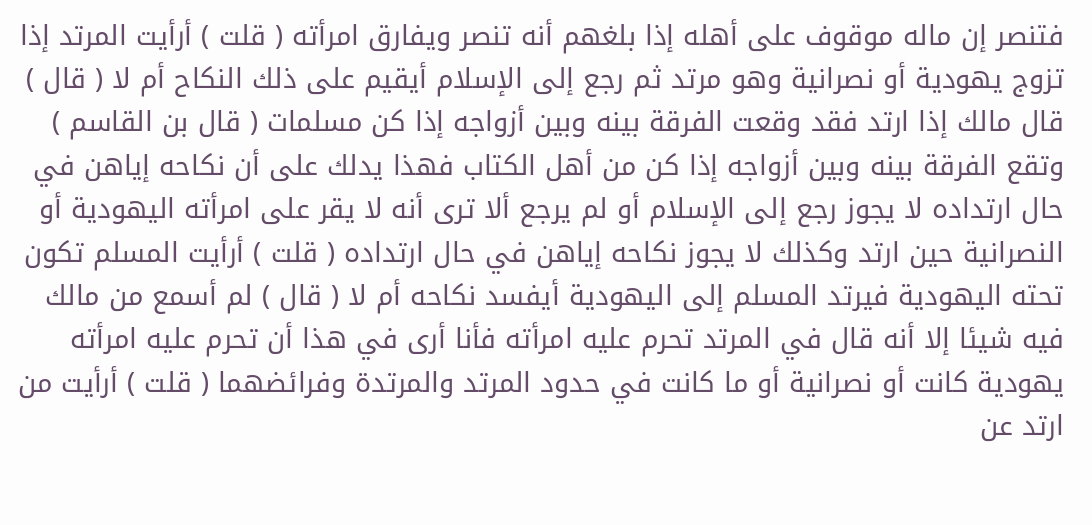فتنصر إن ماله موقوف على أهله إذا بلغهم أنه تنصر ويفارق امرأته ( قلت ) أرأيت المرتد إذا تزوج يهودية أو نصرانية وهو مرتد ثم رجع إلى الإسلام أيقيم على ذلك النكاح أم لا ( قال ) قال مالك إذا ارتد فقد وقعت الفرقة بينه وبين أزواجه إذا كن مسلمات ( قال بن القاسم ) وتقع الفرقة بينه وبين أزواجه إذا كن من أهل الكتاب فهذا يدلك على أن نكاحه إياهن في حال ارتداده لا يجوز رجع إلى الإسلام أو لم يرجع ألا ترى أنه لا يقر على امرأته اليهودية أو النصرانية حين ارتد وكذلك لا يجوز نكاحه إياهن في حال ارتداده ( قلت ) أرأيت المسلم تكون تحته اليهودية فيرتد المسلم إلى اليهودية أيفسد نكاحه أم لا ( قال ) لم أسمع من مالك فيه شيئا إلا أنه قال في المرتد تحرم عليه امرأته فأنا أرى في هذا أن تحرم عليه امرأته يهودية كانت أو نصرانية أو ما كانت في حدود المرتد والمرتدة وفرائضهما ( قلت ) أرأيت من ارتد عن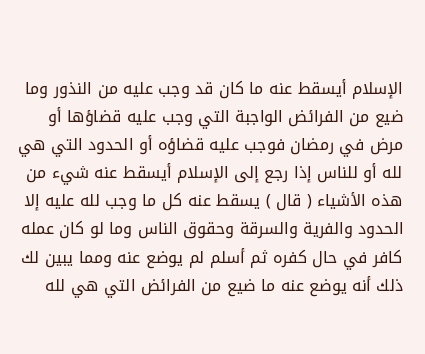الإسلام أيسقط عنه ما كان قد وجب عليه من النذور وما ضيع من الفرائض الواجبة التي وجب عليه قضاؤها أو مرض في رمضان فوجب عليه قضاؤه أو الحدود التي هي لله أو للناس إذا رجع إلى الإسلام أيسقط عنه شيء من هذه الأشياء ( قال ) يسقط عنه كل ما وجب لله عليه إلا الحدود والفرية والسرقة وحقوق الناس وما لو كان عمله كافر في حال كفره ثم أسلم لم يوضع عنه ومما يبين لك ذلك أنه يوضع عنه ما ضيع من الفرائض التي هي لله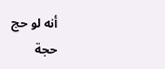أنه لو حج حجة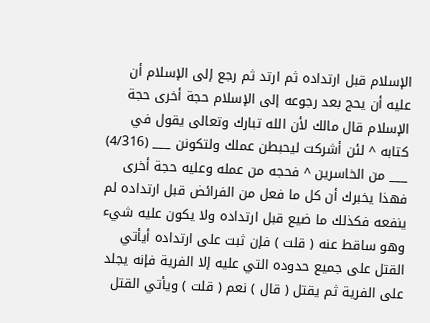الإسلام قبل ارتداده ثم ارتد ثم رجع إلى الإسلام أن عليه أن يحج بعد رجوعه إلى الإسلام حجة أخرى حجة الإسلام قال مالك لأن الله تبارك وتعالى يقول في كتابه ^ لئن أشركت ليحبطن عملك ولتكونن ___ (4/316) ___ من الخاسرين ^ فحجه من عمله وعليه حجة أخرى فهذا يخبرك أن كل ما فعل من الفرائض قبل ارتداده لم ينفعه فكذلك ما ضيع قبل ارتداده ولا يكون عليه شيء وهو ساقط عنه ( قلت ) فإن ثبت على ارتداده أيأتي القتل على جميع حدوده التي عليه إلا الفرية فإنه يجلد على الفرية ثم يقتل ( قال ) نعم ( قلت ) ويأتي القتل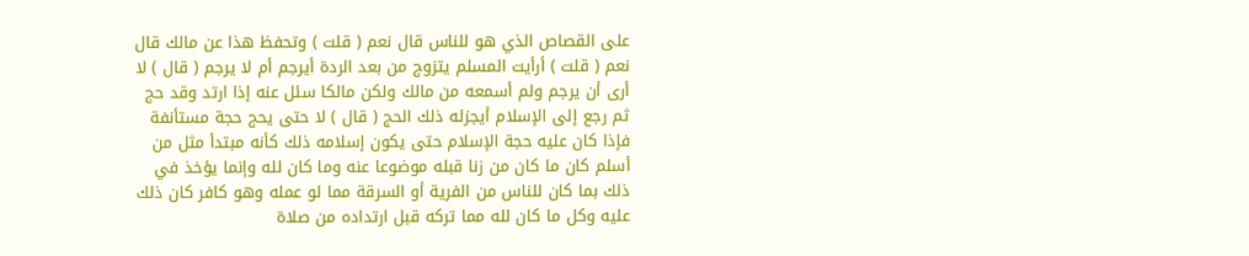على القصاص الذي هو للناس قال نعم ( قلت ) وتحفظ هذا عن مالك قال نعم ( قلت ) أرأيت المسلم يتزوج من بعد الردة أيرجم أم لا يرجم ( قال ) لا أرى أن يرجم ولم أسمعه من مالك ولكن مالكا سئل عنه إذا ارتد وقد حج ثم رجع إلى الإسلام أيجزئه ذلك الحج ( قال ) لا حتى يحج حجة مستأنفة فإذا كان عليه حجة الإسلام حتى يكون إسلامه ذلك كأنه مبتدأ مثل من أسلم كان ما كان من زنا قبله موضوعا عنه وما كان لله وإنما يؤخذ في ذلك بما كان للناس من الفرية أو السرقة مما لو عمله وهو كافر كان ذلك عليه وكل ما كان لله مما تركه قبل ارتداده من صلاة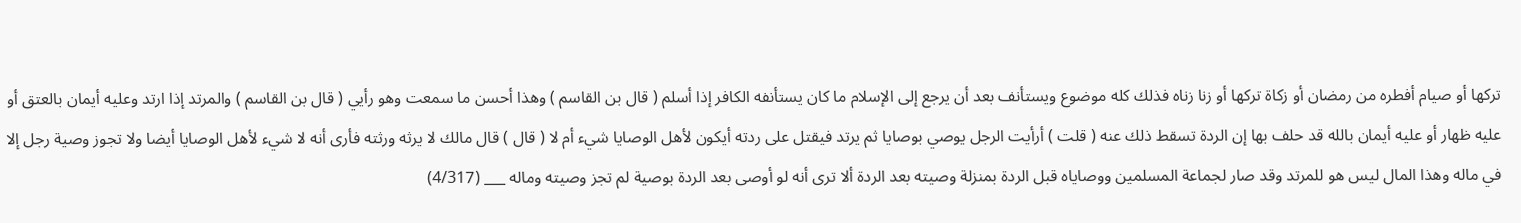تركها أو صيام أفطره من رمضان أو زكاة تركها أو زنا زناه فذلك كله موضوع ويستأنف بعد أن يرجع إلى الإسلام ما كان يستأنفه الكافر إذا أسلم ( قال بن القاسم ) وهذا أحسن ما سمعت وهو رأيي ( قال بن القاسم ) والمرتد إذا ارتد وعليه أيمان بالعتق أو عليه ظهار أو عليه أيمان بالله قد حلف بها إن الردة تسقط ذلك عنه ( قلت ) أرأيت الرجل يوصي بوصايا ثم يرتد فيقتل على ردته أيكون لأهل الوصايا شيء أم لا ( قال ) قال مالك لا يرثه ورثته فأرى أنه لا شيء لأهل الوصايا أيضا ولا تجوز وصية رجل إلا في ماله وهذا المال ليس هو للمرتد وقد صار لجماعة المسلمين ووصاياه قبل الردة بمنزلة وصيته بعد الردة ألا ترى أنه لو أوصى بعد الردة بوصية لم تجز وصيته وماله ___ (4/317)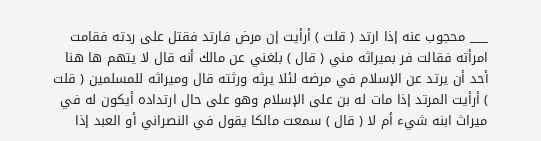___ محجوب عنه إذا ارتد ( قلت ) أرأيت إن مرض فارتد فقتل على ردته فقامت امرأته فقالت فر بميراثه مني ( قال ) بلغني عن مالك أنه قال لا يتهم ها هنا أحد أن يرتد عن الإسلام في مرضه لئلا يرثه ورثته قال وميراثه للمسلمين ( قلت ) أرأيت المرتد إذا مات له بن على الإسلام وهو على حال ارتداده أيكون له في ميراث ابنه شيء أم لا ( قال ) سمعت مالكا يقول في النصراني أو العبد إذا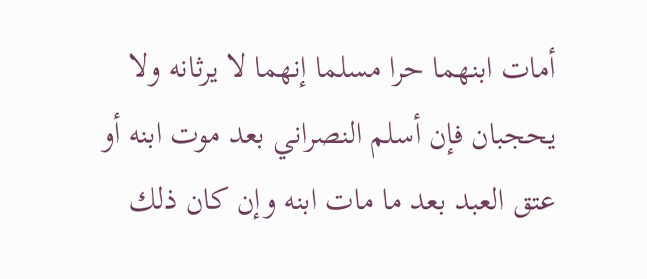أمات ابنهما حرا مسلما إنهما لا يرثانه ولا يحجبان فإن أسلم النصراني بعد موت ابنه أو عتق العبد بعد ما مات ابنه وإن كان ذلك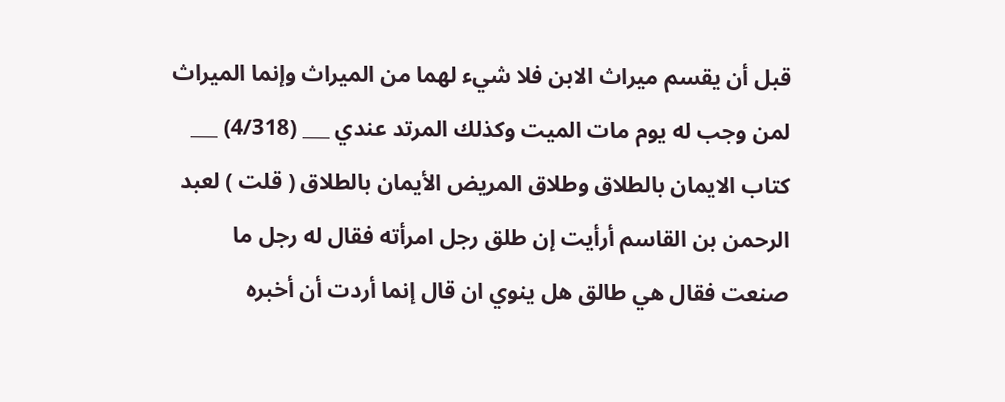قبل أن يقسم ميراث الابن فلا شيء لهما من الميراث وإنما الميراث لمن وجب له يوم مات الميت وكذلك المرتد عندي ___ (4/318) ___ كتاب الايمان بالطلاق وطلاق المريض الأيمان بالطلاق ( قلت ) لعبد الرحمن بن القاسم أرأيت إن طلق رجل امرأته فقال له رجل ما صنعت فقال هي طالق هل ينوي ان قال إنما أردت أن أخبره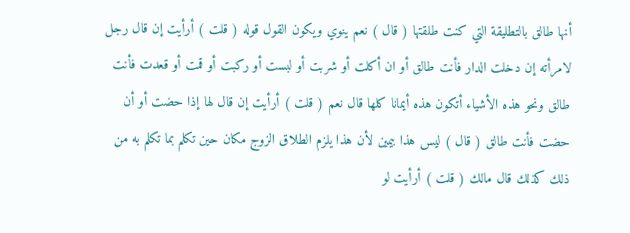أنها طالق بالتطليقة التي كنت طلقتها ( قال ) نعم ينوي ويكون القول قوله ( قلت ) أرأيت إن قال رجل لامرأته إن دخلت الدار فأنت طالق أو ان أكلت أو شربت أو لبست أو ركبت أو قمت أو قعدت فأنت طالق ونحو هذه الأشياء أتكون هذه أيمانا كلها قال نعم ( قلت ) أرأيت إن قال لها إذا حضت أو أن حضت فأنت طالق ( قال ) ليس هذا بيمين لأن هذا يلزم الطلاق الزوج مكان حين تكلم بما تكلم به من ذلك كذلك قال مالك ( قلت ) أرأيت لو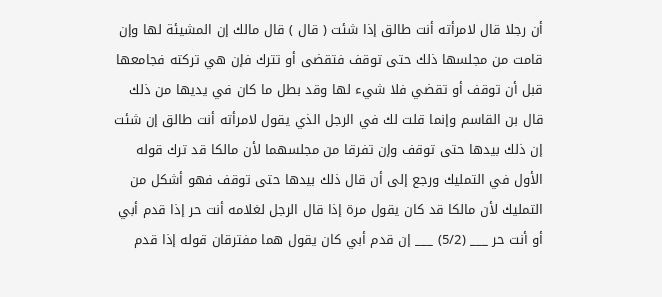أن رجلا قال لامرأته أنت طالق إذا شئت ( قال ) قال مالك إن المشيئة لها وإن قامت من مجلسها ذلك حتى توقف فتقضى أو تترك فإن هي تركته فجامعها قبل أن توقف أو تقضي فلا شيء لها وقد بطل ما كان في يديها من ذلك قال بن القاسم وإنما قلت لك في الرجل الذي يقول لامرأته أنت طالق إن شئت إن ذلك بيدها حتى توقف وإن تفرقا من مجلسهما لأن مالكا قد ترك قوله الأول في التمليك ورجع إلى أن قال ذلك بيدها حتى توقف فهو أشكل من التمليك لأن مالكا قد كان يقول مرة إذا قال الرجل لغلامه أنت حر إذا قدم أبي أو أنت حر ___ (5/2) ___ إن قدم أبي كان يقول هما مفترقان قوله إذا قدم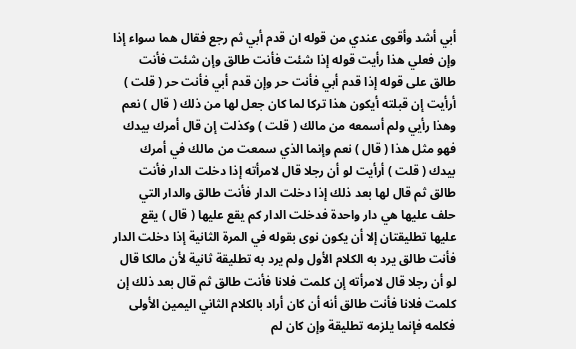أبي أشد وأقوى عندي من قوله ان قدم أبي ثم رجع فقال هما سواء إذا وإن فعلي هذا رأيت قوله إذا شئت فأنت طالق وإن شئت فأنت طالق على قوله إذا قدم أبي فأنت حر وإن قدم أبي فأنت حر ( قلت ) أرأيت إن قبلته أيكون هذا تركا لما كان جعل لها من ذلك ( قال ) نعم وهذا رأيي ولم أسمعه من مالك ( قلت ) وكذلت إن قال أمرك بيدك فهو مثل هذا ( قال ) نعم وإنما الذي سمعت من مالك في أمرك بيدك ( قلت ) أرأيت لو أن رجلا قال لامرأته إذا دخلت الدار فأنت طالق ثم قال لها بعد ذلك إذا دخلت الدار فأنت طالق والدار التي حلف عليها هي دار واحدة فدخلت الدار كم يقع عليها ( قال ) يقع عليها تطليقتان إلا أن يكون نوى بقوله في المرة الثانية إذا دخلت الدار فأنت طالق يرد به الكلام الأول ولم يرد به تطليقة ثانية لأن مالكا قال لو أن رجلا قال لامرأته إن كلمت فلانا فأنت طالق ثم قال بعد ذلك إن كلمت فلانا فأنت طالق أنه أن كان أراد بالكلام الثاني اليمين الأولى فكلمه فإنما يلزمه تطليقة وإن كان لم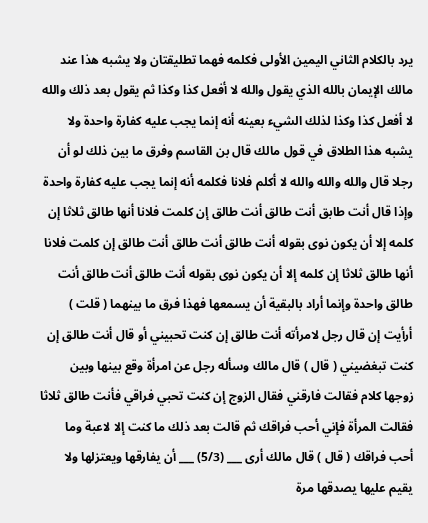يرد بالكلام الثاني اليمين الأولى فكلمه فهما تطليقتان ولا يشبه هذا عند مالك الإيمان بالله الذي يقول والله لا أفعل كذا وكذا ثم يقول بعد ذلك والله لا أفعل كذا وكذا لذلك الشيء بعينه أنه إنما يجب عليه كفارة واحدة ولا يشبه هذا الطلاق في قول مالك قال بن القاسم وفرق ما بين ذلك لو أن رجلا قال والله والله والله لا أكلم فلانا فكلمه أنه إنما يجب عليه كفارة واحدة وإذا قال أنت طابق أنت طالق أنت طالق إن كلمت فلانا أنها طالق ثلاثا إن كلمه إلا أن يكون نوى بقوله أنت طالق أنت طالق أنت طالق إن كلمت فلانا أنها طالق ثلاثا إن كلمه إلا أن يكون نوى بقوله أنت طالق أنت طالق أنت طالق واحدة وإنما أراد بالبقية أن يسمعها فهذا فرق ما بينهما ( قلت ) أرأيت إن قال رجل لامرأته أنت طالق إن كنت تحبيني أو قال أنت طالق إن كنت تبغضيني ( قال ) قال مالك وسأله رجل عن امرأة وقع بينها وبين زوجها كلام فقالت فارقني فقال الزوج إن كنت تحبي فراقي فأنت طالق ثلاثا فقالت المرأة فإني أحب فراقك ثم قالت بعد ذلك ما كنت إلا لاعبة وما أحب فراقك ( قال ) قال مالك أرى ___ (5/3) ___ أن يفارقها ويعتزلها ولا يقيم عليها يصدقها مرة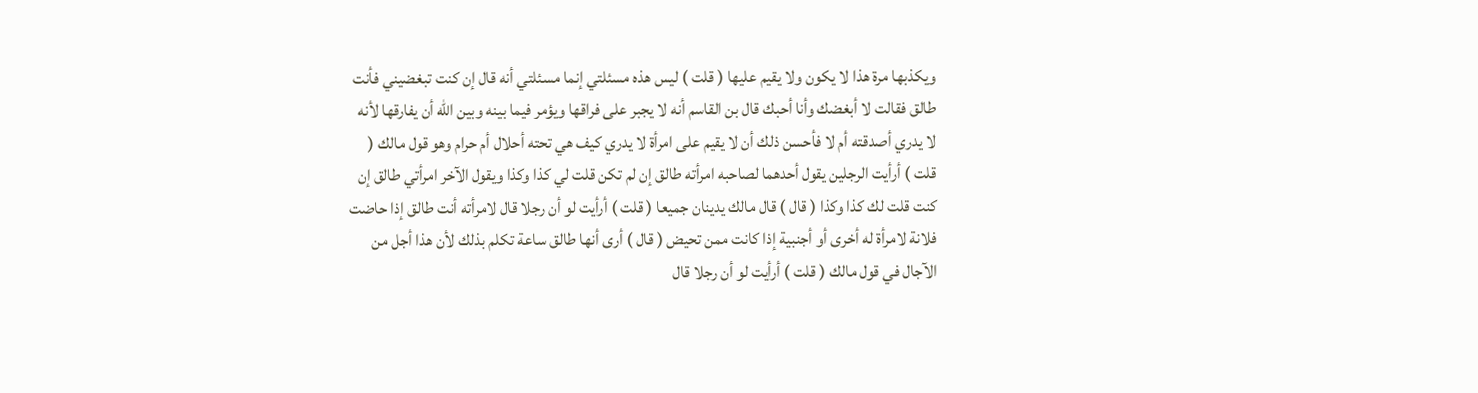ويكذبها مرة هذا لا يكون ولا يقيم عليها ( قلت ) ليس هذه مسئلتي إنما مسئلتي أنه قال إن كنت تبغضيني فأنت طالق فقالت لا أبغضك وأنا أحبك قال بن القاسم أنه لا يجبر على فراقها ويؤمر فيما بينه وبين الله أن يفارقها لأنه لا يدري أصدقته أم لا فأحسن ذلك أن لا يقيم على امرأة لا يدري كيف هي تحته أحلال أم حرام وهو قول مالك ( قلت ) أرأيت الرجلين يقول أحدهما لصاحبه امرأته طالق إن لم تكن قلت لي كذا وكذا ويقول الآخر امرأتي طالق إن كنت قلت لك كذا وكذا ( قال ) قال مالك يدينان جميعا ( قلت ) أرأيت لو أن رجلا قال لامرأته أنت طالق إذا حاضت فلانة لامرأة له أخرى أو أجنبية إذا كانت ممن تحيض ( قال ) أرى أنها طالق ساعة تكلم بذلك لأن هذا أجل من الآجال في قول مالك ( قلت ) أرأيت لو أن رجلا قال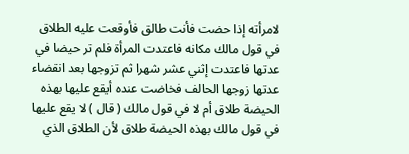لامرأته إذا حضت فأنت طالق فأوقعت عليه الطلاق في قول مالك مكانه فاعتدت المرأة فلم تر حيضا في عدتها فاعتدت إثني عشر شهرا ثم تزوجها بعد انقضاء عدتها زوجها الحالف فخاضت عنده أيقع عليها بهذه الحيضة طلاق أم لا في قول مالك ( قال ) لا يقع عليها في قول مالك بهذه الحيضة طلاق لأن الطلاق الذي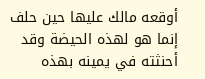أوقعه مالك عليها حين حلف إنما هو لهذه الحيضة وقد أحنثته في يمينه بهذه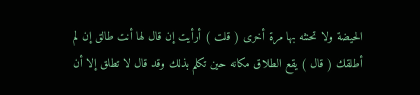الحيضة ولا تحنثه بها مرة أخرى ( قلت ) أرأيت إن قال لها أنت طالق إن لم أطلقك ( قال ) يقع الطلاق مكانه حين تكلم بذلك وقد قال لا تطلق إلا أن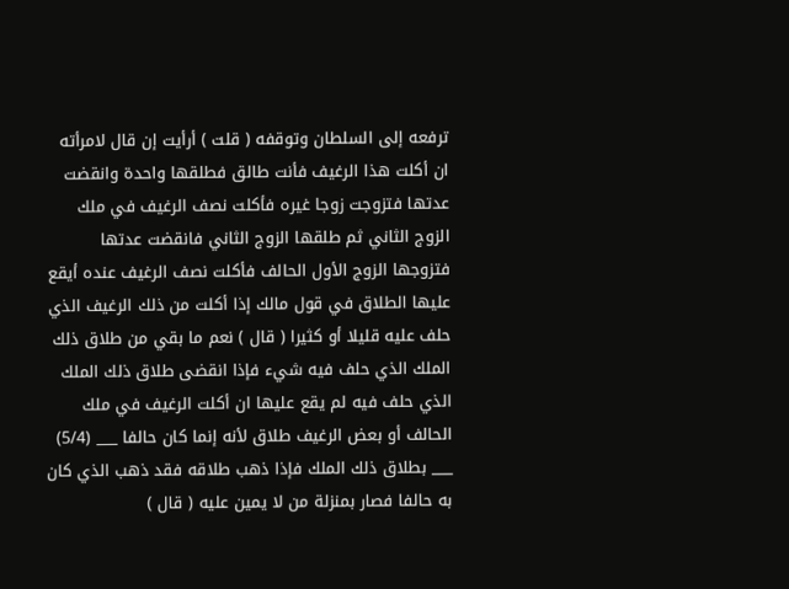ترفعه إلى السلطان وتوقفه ( قلت ) أرأيت إن قال لامرأته ان أكلت هذا الرغيف فأنت طالق فطلقها واحدة وانقضت عدتها فتزوجت زوجا غيره فأكلت نصف الرغيف في ملك الزوج الثاني ثم طلقها الزوج الثاني فانقضت عدتها فتزوجها الزوج الأول الحالف فأكلت نصف الرغيف عنده أيقع عليها الطلاق في قول مالك إذا أكلت من ذلك الرغيف الذي حلف عليه قليلا أو كثيرا ( قال ) نعم ما بقي من طلاق ذلك الملك الذي حلف فيه شيء فإذا انقضى طلاق ذلك الملك الذي حلف فيه لم يقع عليها ان أكلت الرغيف في ملك الحالف أو بعض الرغيف طلاق لأنه إنما كان حالفا ___ (5/4) ___ بطلاق ذلك الملك فإذا ذهب طلاقه فقد ذهب الذي كان به حالفا فصار بمنزلة من لا يمين عليه ( قال )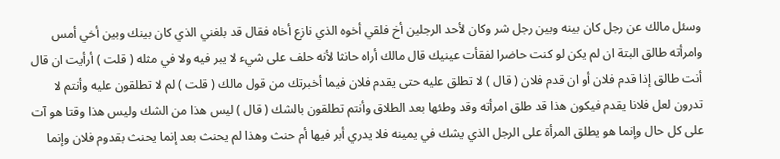وسئل مالك عن رجل كان بينه وبين رجل شر وكان لأحد الرجلين أخ فلقي أخوه الذي نازع أخاه فقال قد بلغني الذي كان بينك وبين أخي أمس وامرأته طالق البتة ان لم يكن لو كنت حاضرا لفقأت عينيك قال مالك أراه حانثا لأنه حلف على شيء لا يبر فيه ولا في مثله ( قلت ) أرأيت ان قال أنت طالق إذا قدم فلان أو ان قدم فلان ( قال ) لا تطلق عليه حتى يقدم فلان فيما أخبرتك من قول مالك ( قلت ) لم لا تطلقون عليه وأنتم لا تدرون لعل فلانا يقدم فيكون هذا قد طلق امرأته وقد وطئها بعد الطلاق وأنتم تطلقون بالشك ( قال ) ليس هذا من الشك وليس هذا وقتا هو آت على كل حال وإنما هو يطلق المرأة على الرجل الذي يشك في يمينه فلا يدري أبر فيها أم حنث وهذا لم يحنث بعد إنما يحنث بقدوم فلان وإنما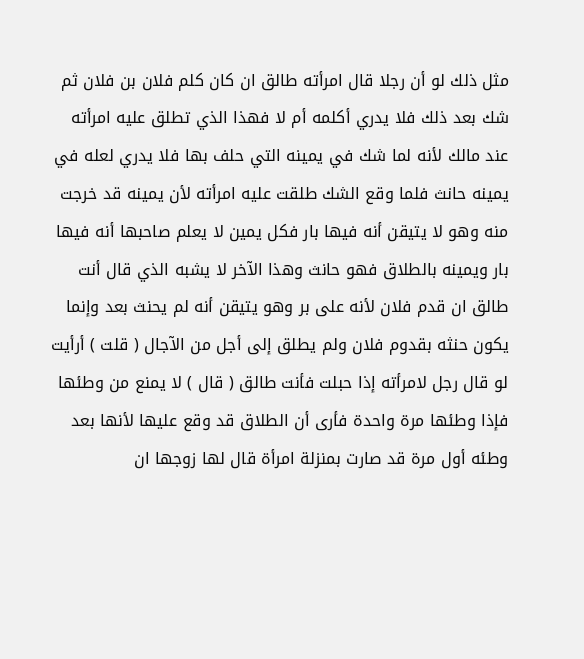مثل ذلك لو أن رجلا قال امرأته طالق ان كان كلم فلان بن فلان ثم شك بعد ذلك فلا يدري أكلمه أم لا فهذا الذي تطلق عليه امرأته عند مالك لأنه لما شك في يمينه التي حلف بها فلا يدري لعله في يمينه حانث فلما وقع الشك طلقت عليه امرأته لأن يمينه قد خرجت منه وهو لا يتيقن أنه فيها بار فكل يمين لا يعلم صاحبها أنه فيها بار ويمينه بالطلاق فهو حانث وهذا الآخر لا يشبه الذي قال أنت طالق ان قدم فلان لأنه على بر وهو يتيقن أنه لم يحنث بعد وإنما يكون حنثه بقدوم فلان ولم يطلق إلى أجل من الآجال ( قلت ) أرأيت لو قال رجل لامرأته إذا حبلت فأنت طالق ( قال ) لا يمنع من وطئها فإذا وطئها مرة واحدة فأرى أن الطلاق قد وقع عليها لأنها بعد وطئه أول مرة قد صارت بمنزلة امرأة قال لها زوجها ان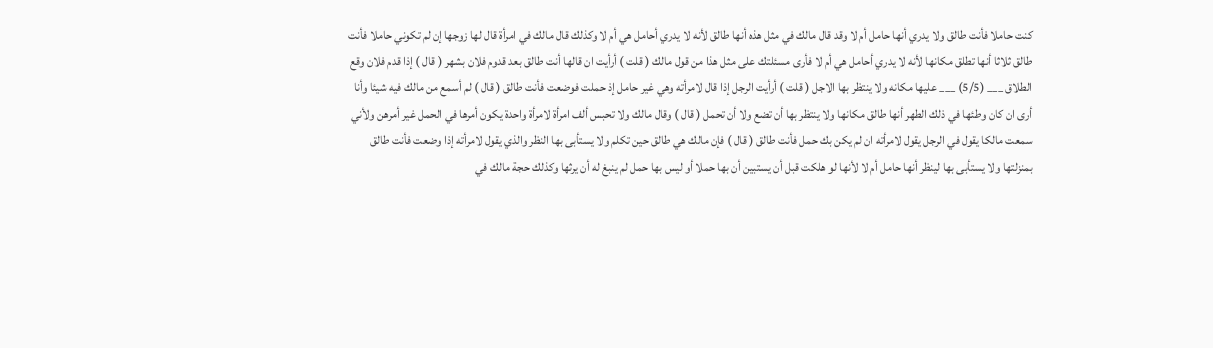كنت حاملا فأنت طالق ولا يدري أنها حامل أم لا وقد قال مالك في مثل هذه أنها طالق لأنه لا يدري أحامل هي أم لا وكذلك قال مالك في امرأة قال لها زوجها إن لم تكوني حاملا فأنت طالق ثلاثا أنها تطلق مكانها لأنه لا يدري أحامل هي أم لا فأرى مسئلتك على مثل هذا من قول مالك ( قلت ) أرأيت ان قالها أنت طالق بعد قدوم فلان بشهر ( قال ) إذا قدم فلان وقع الطلاق ___ (5/5) ___ عليها مكانه ولا ينتظر بها الاجل ( قلت ) أرأيت الرجل إذا قال لامرأته وهي غير حامل إذ حملت فوضعت فأنت طالق ( قال ) لم أسمع من مالك فيه شيئا وأنا أرى ان كان وطئها في ذلك الطهر أنها طالق مكانها ولا ينتظر بها أن تضع ولا أن تحمل ( قال ) وقال مالك ولا تحبس ألف امرأة لامرأة واحدة يكون أمرها في الحمل غير أمرهن ولأني سمعت مالكا يقول في الرجل يقول لامرأته ان لم يكن بك حمل فأنت طالق ( قال ) فإن مالك هي طالق حين تكلم ولا يستأبى بها النظر والذي يقول لامرأته إذا وضعت فأنت طالق بمنزلتها ولا يستأبى بها لينظر أنها حامل أم لا لأنها لو هلكت قبل أن يستبين أن بها حملا أو ليس بها حمل لم ينبغ له أن يرثها وكذلك حجة مالك في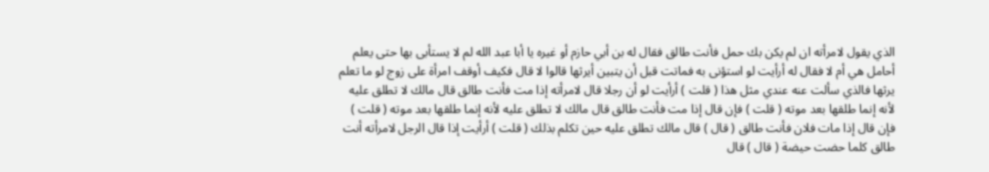الذي يقول لامرأته ان لم يكن بك حمل فأنت طالق فقال له بن أبي حازم أو غيره يا أبا عبد الله لم لا يستأبى بها حتى يعلم أحامل هي أم لا فقال له أرأيت لو استؤنى به فماتت قبل أن يتبين أيرثها قالوا لا قال فكيف أوقف امرأة على زوج لو ما تعلم يرثها فالذي سألت عنه عندي مثل هذا ( قلت ) أرأيت لو أن رجلا قال لامرأته إذا مت فأنت طالق قال مالك لا تطلق عليه لأنه إنما طلقها بعد موته ( قلت ) فإن قال إذا مت فأنت طالق قال مالك لا تطلق عليه لأنه إنما طلقها بعد موته ( قلت ) فإن قال إذا مات فلان فأنت طالق ( قال ) قال مالك تطلق عليه حين تكلم بذلك ( قلت ) أرأيت إذا قال الرجل لامرأته أنت طالق كلما حضت حيضة ( قال ) قال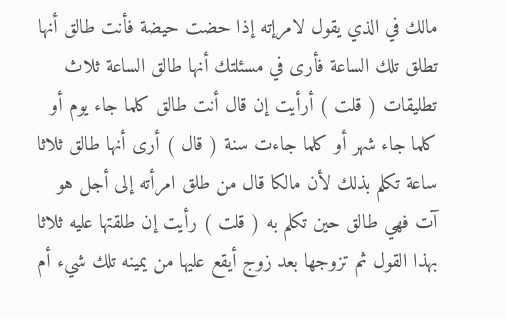مالك في الذي يقول لامرإته إذا حضت حيضة فأنت طالق أنها تطلق تلك الساعة فأرى في مسئلتك أنها طالق الساعة ثلاث تطليقات ( قلت ) أرأيت إن قال أنت طالق كلما جاء يوم أو كلما جاء شهر أو كلما جاءت سنة ( قال ) أرى أنها طالق ثلاثا ساعة تكلم بذلك لأن مالكا قال من طلق امرأته إلى أجل هو آت فهي طالق حين تكلم به ( قلت ) رأيت إن طلقتها عليه ثلاثا بهذا القول ثم تزوجها بعد زوج أيقع عليها من يمينه تلك شيء أم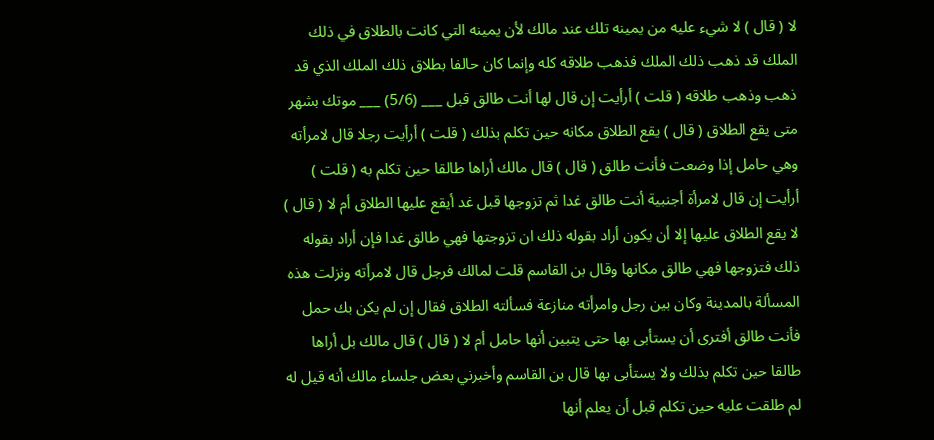لا ( قال ) لا شيء عليه من يمينه تلك عند مالك لأن يمينه التي كانت بالطلاق في ذلك الملك قد ذهب ذلك الملك فذهب طلاقه كله وإنما كان حالفا بطلاق ذلك الملك الذي قد ذهب وذهب طلاقه ( قلت ) أرأيت إن قال لها أنت طالق قبل ___ (5/6) ___ موتك بشهر متى يقع الطلاق ( قال ) يقع الطلاق مكانه حين تكلم بذلك ( قلت ) أرأيت رجلا قال لامرأته وهي حامل إذا وضعت فأنت طالق ( قال ) قال مالك أراها طالقا حين تكلم به ( قلت ) أرأيت إن قال لامرأة أجنبية أنت طالق غدا ثم تزوجها قبل غد أيقع عليها الطلاق أم لا ( قال ) لا يقع الطلاق عليها إلا أن يكون أراد بقوله ذلك ان تزوجتها فهي طالق غدا فإن أراد بقوله ذلك فتزوجها فهي طالق مكانها وقال بن القاسم قلت لمالك فرجل قال لامرأته ونزلت هذه المسألة بالمدينة وكان بين رجل وامرأته منازعة فسألته الطلاق فقال إن لم يكن بك حمل فأنت طالق أفترى أن يستأبى بها حتى يتبين أنها حامل أم لا ( قال ) قال مالك بل أراها طالقا حين تكلم بذلك ولا يستأبى بها قال بن القاسم وأخبرني بعض جلساء مالك أنه قيل له لم طلقت عليه حين تكلم قبل أن يعلم أنها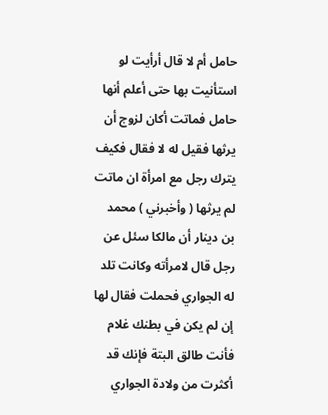حامل أم لا قال أرأيت لو استأنيت بها حتى أعلم أنها حامل فماتت أكان لزوج أن يرثها فقيل له لا فقال فكيف يترك رجل مع امرأة ان ماتت لم يرثها ( وأخبرني ) محمد بن دينار أن مالكا سئل عن رجل قال لامرأته وكانت تلد له الجواري فحملت فقال لها إن لم يكن في بطنك غلام فأنت طالق البتة فإنك قد أكثرت من ولادة الجواري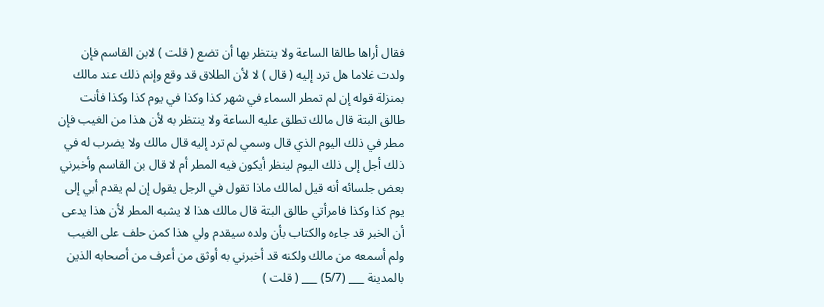فقال أراها طالقا الساعة ولا ينتظر بها أن تضع ( قلت ) لابن القاسم فإن ولدت غلاما هل ترد إليه ( قال ) لا لأن الطلاق قد وقع وإنم ذلك عند مالك بمنزلة قوله إن لم تمطر السماء في شهر كذا وكذا في يوم كذا وكذا فأنت طالق البتة قال مالك تطلق عليه الساعة ولا ينتظر به لأن هذا من الغيب فإن مطر في ذلك اليوم الذي قال وسمي لم ترد إليه قال مالك ولا يضرب له في ذلك أجل إلى ذلك اليوم لينظر أيكون فيه المطر أم لا قال بن القاسم وأخبرني بعض جلسائه أنه قيل لمالك ماذا تقول في الرجل يقول إن لم يقدم أبي إلى يوم كذا وكذا فامرأتي طالق البتة قال مالك هذا لا يشبه المطر لأن هذا يدعى أن الخبر قد جاءه والكتاب بأن ولده سيقدم ولي هذا كمن حلف على الغيب ولم أسمعه من مالك ولكنه قد أخبرني به أوثق من أعرف من أصحابه الذين بالمدينة ___ (5/7) ___ ( قلت )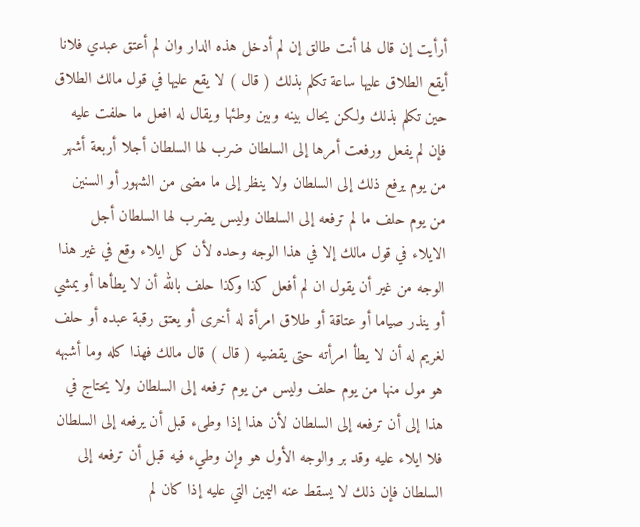أرأيت إن قال لها أنت طالق إن لم أدخل هذه الدار وان لم أعتق عبدي فلانا أيقع الطلاق عليها ساعة تكلم بذلك ( قال ) لا يقع عليها في قول مالك الطلاق حين تكلم بذلك ولكن يحال بينه وبين وطئها ويقال له افعل ما حلفت عليه فإن لم يفعل ورفعت أمرها إلى السلطان ضرب لها السلطان أجلا أربعة أشهر من يوم يرفع ذلك إلى السلطان ولا ينظر إلى ما مضى من الشهور أو السنين من يوم حلف ما لم ترفعه إلى السلطان وليس يضرب لها السلطان أجل الايلاء في قول مالك إلا في هذا الوجه وحده لأن كل ايلاء وقع في غير هذا الوجه من غير أن يقول ان لم أفعل كذا وكذا حلف بالله أن لا يطأها أو يمشي أو ينذر صياما أو عتاقة أو طلاق امرأة له أخرى أو يعتق رقبة عبده أو حلف لغريم له أن لا يطأ امرأته حتى يقضيه ( قال ) قال مالك فهذا كله وما أشبهه هو مول منها من يوم حلف وليس من يوم ترفعه إلى السلطان ولا يحتاج في هذا إلى أن ترفعه إلى السلطان لأن هذا إذا وطىء قبل أن يرفعه إلى السلطان فلا ايلاء عليه وقد بر والوجه الأول هو وإن وطيء فيه قبل أن ترفعه إلى السلطان فإن ذلك لا يسقط عنه اليمين التي عليه إذا كان لم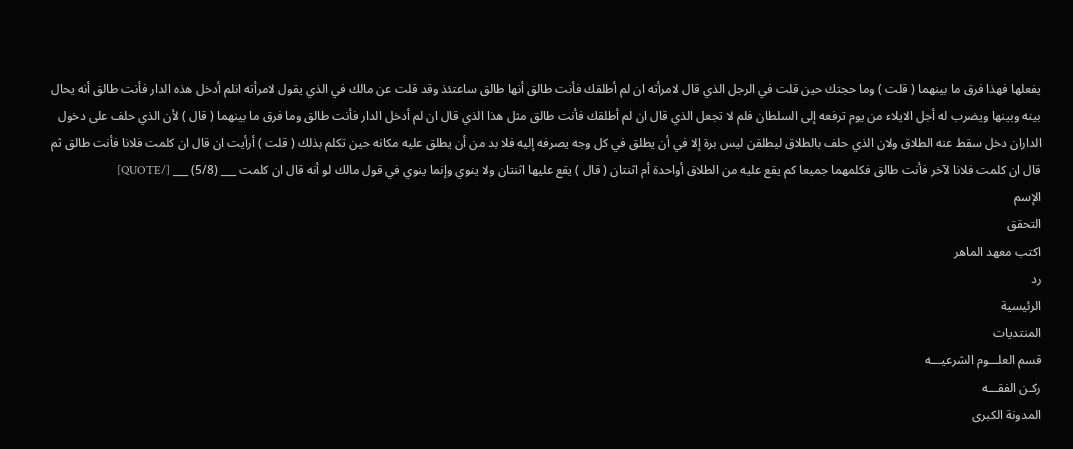يفعلها فهذا فرق ما بينهما ( قلت ) وما حجتك حين قلت في الرجل الذي قال لامرأته ان لم أطلقك فأنت طالق أنها طالق ساعتئذ وقد قلت عن مالك في الذي يقول لامرأته انلم أدخل هذه الدار فأنت طالق أنه يحال بينه وبينها ويضرب له أجل الايلاء من يوم ترفعه إلى السلطان فلم لا تجعل الذي قال ان لم أطلقك فأنت طالق مثل هذا الذي قال ان لم أدخل الدار فأنت طالق وما فرق ما بينهما ( قال ) لأن الذي حلف على دخول الداران دخل سقط عنه الطلاق ولان الذي حلف بالطلاق ليطلقن ليس برة إلا في أن يطلق في كل وجه يصرفه إليه فلا بد من أن يطلق عليه مكانه حين تكلم بذلك ( قلت ) أرأيت ان قال ان كلمت فلانا فأنت طالق ثم قال ان كلمت فلانا لآخر فأنت طالق فكلمهما جميعا كم يقع عليه من الطلاق أواحدة أم اثنتان ( قال ) يقع عليها اثنتان ولا ينوي وإنما ينوي في قول مالك لو أنه قال ان كلمت ___ (5/8) ___ [/QUOTE]
الإسم
التحقق
اكتب معهد الماهر
رد
الرئيسية
المنتديات
قسم العلـــوم الشرعيـــه
ركـن الفقـــه
المدونة الكبرى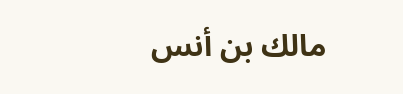مالك بن أنس